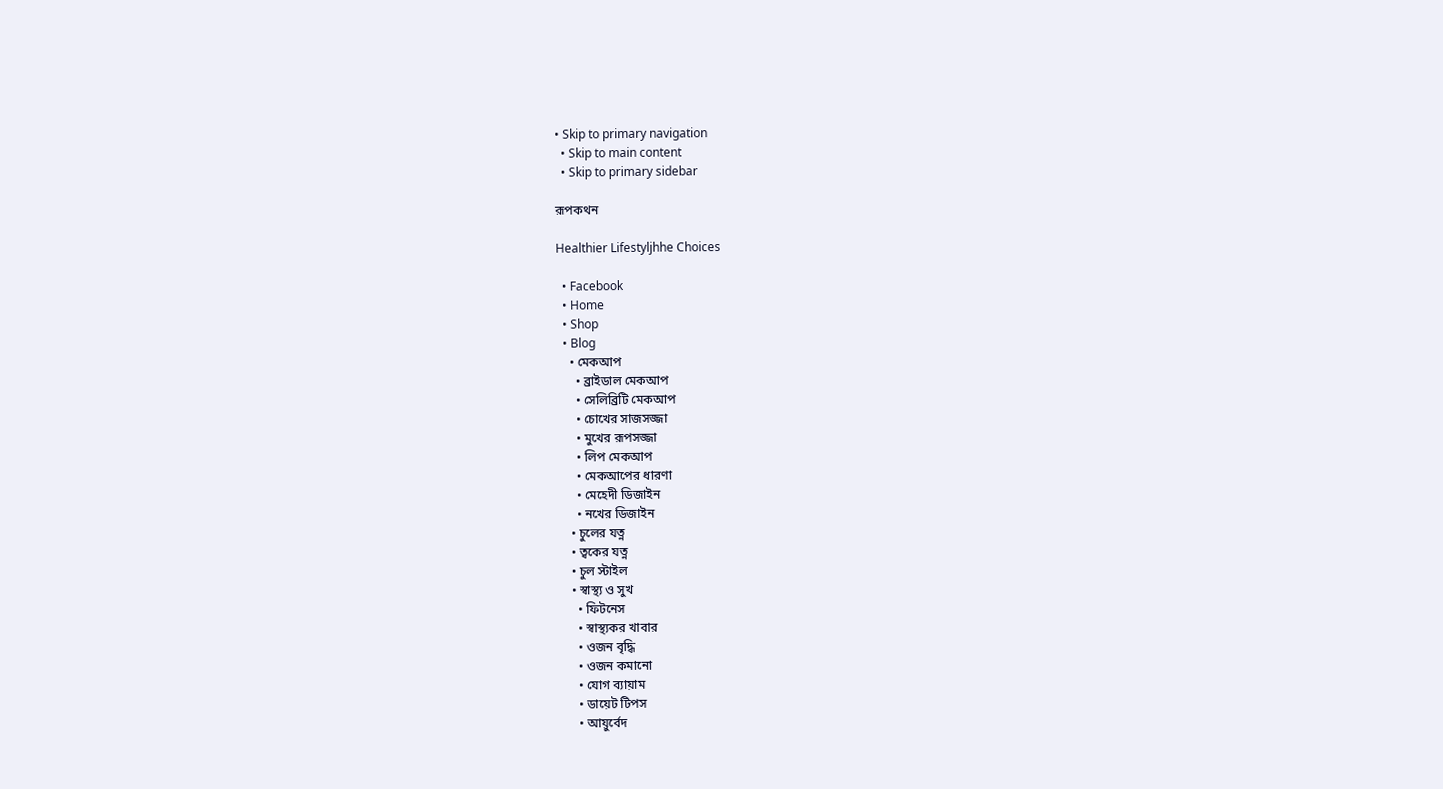• Skip to primary navigation
  • Skip to main content
  • Skip to primary sidebar

রূপকথন

Healthier Lifestyljhhe Choices

  • Facebook
  • Home
  • Shop
  • Blog
    • মেকআপ
      • ব্রাইডাল মেকআপ
      • সেলিব্রিটি মেকআপ
      • চোখের সাজসজ্জা
      • মুখের রূপসজ্জা
      • লিপ মেকআপ
      • মেকআপের ধারণা
      • মেহেদী ডিজাইন
      • নখের ডিজাইন
    • চুলের যত্ন
    • ত্বকের যত্ন
    • চুল স্টাইল
    • স্বাস্থ্য ও সুখ
      • ফিটনেস
      • স্বাস্থ্যকর খাবার
      • ওজন বৃদ্ধি
      • ওজন কমানো
      • যোগ ব্যায়াম
      • ডায়েট টিপস
      • আয়ুর্বেদ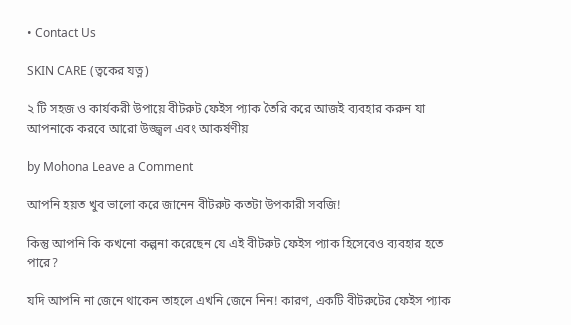• Contact Us

SKIN CARE (ত্বকের যত্ন)

২ টি সহজ ও কার্যকরী উপায়ে বীটরুট ফেইস প্যাক তৈরি করে আজই ব্যবহার করুন যা আপনাকে করবে আরো উজ্জ্বল এবং আকর্ষণীয়

by Mohona Leave a Comment

আপনি হয়ত খুব ভালো করে জানেন বীটরুট কতটা উপকারী সবজি!

কিন্তু আপনি কি কখনো কল্পনা করেছেন যে এই বীটরুট ফেইস প্যাক হিসেবেও ব্যবহার হতে পারে?

যদি আপনি না জেনে থাকেন তাহলে এখনি জেনে নিন! কারণ, একটি বীটরুটের ফেইস প্যাক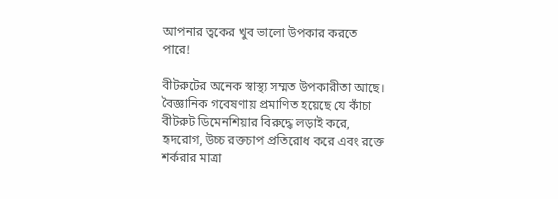আপনার ত্বকের খুব ভালো উপকার করতে পারে!

বীটরুটের অনেক স্বাস্থ্য সম্মত উপকারীতা আছে। বৈজ্ঞানিক গবেষণায় প্রমাণিত হয়েছে যে কাঁচা বীটরুট ডিমেনশিয়ার বিরুদ্ধে লড়াই করে, হৃদরোগ, উচ্চ রক্তচাপ প্রতিরোধ করে এবং রক্তে শর্করার মাত্রা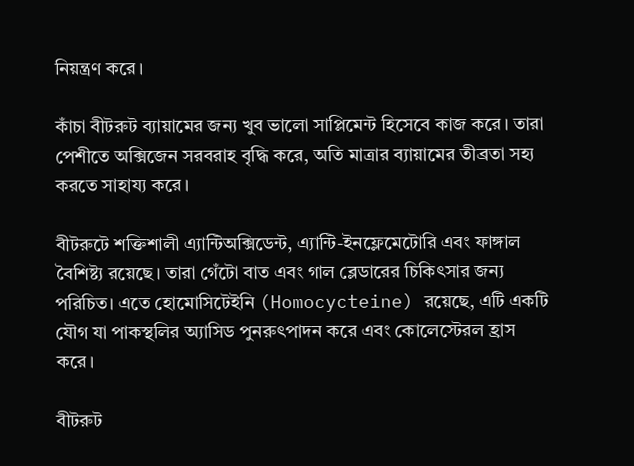নিয়ন্ত্রণ করে।

কাঁচা বীটরুট ব্যায়ামের জন্য খুব ভালো সাপ্লিমেন্ট হিসেবে কাজ করে। তারা পেশীতে অক্সিজেন সরবরাহ বৃদ্ধি করে, অতি মাত্রার ব্যায়ামের তীব্রতা সহ্য করতে সাহায্য করে।

বীটরুটে শক্তিশালী এ্যান্টিঅক্সিডেন্ট, এ্যান্টি-ইনফ্লেমেটোরি এবং ফাঙ্গাল বৈশিষ্ট্য রয়েছে। তারা গেঁটো বাত এবং গাল ব্লেডারের চিকিৎসার জন্য পরিচিত। এতে হোমোসিটেইনি (Homocycteine) রয়েছে, এটি একটি যৌগ যা পাকস্থলির অ্যাসিড পুনরুৎপাদন করে এবং কোলেস্টেরল হ্রাস করে।

বীটরুট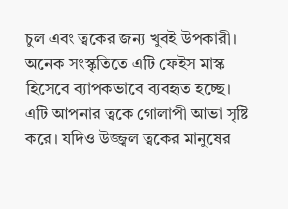চুল এবং ত্বকের জন্য খুবই উপকারী। অনেক সংস্কৃতিতে এটি ফেইস মাস্ক হিসেবে ব্যাপকভাবে ব্যবহৃত হচ্ছে। এটি আপনার ত্বকে গোলাপী আভা সৃষ্টি করে। যদিও উজ্জ্বল ত্বকের মানুষের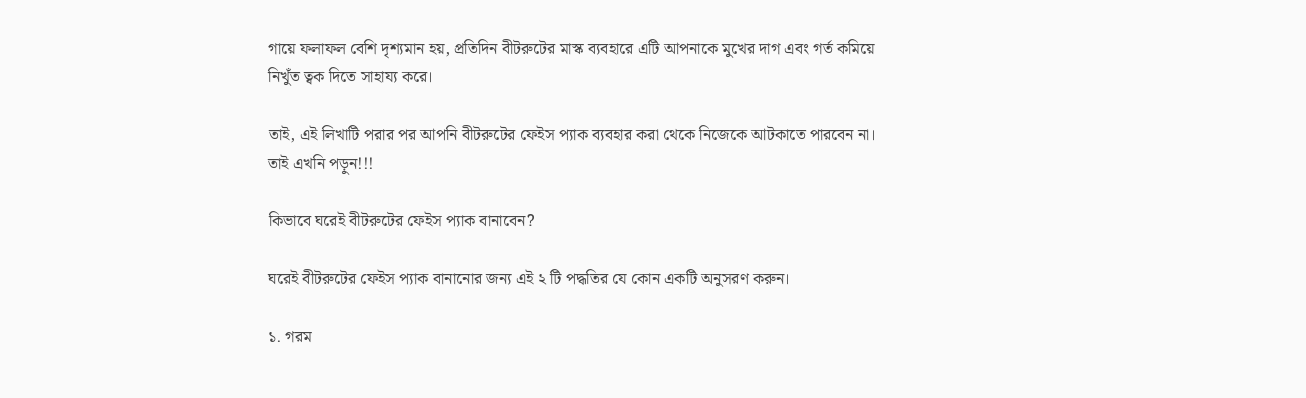গায়ে ফলাফল বেশি দৃশ্যমান হয়, প্রতিদিন বীটরুটের মাস্ক ব্যবহারে এটি আপনাকে মুখের দাগ এবং গর্ত কমিয়ে নিখুঁত ত্বক দিতে সাহায্য করে।

তাই, এই লিখাটি পরার পর আপনি বীটরুটের ফেইস প্যাক ব্যবহার করা থেকে নিজেকে আটকাতে পারবেন না। তাই এখনি পড়ুন!!!

কিভাবে ঘরেই বীটরুটের ফেইস প্যাক বানাবেন?

ঘরেই বীটরুটের ফেইস প্যাক বানানোর জন্য এই ২ টি পদ্ধতির যে কোন একটি অনুসরণ করুন।

১. গরম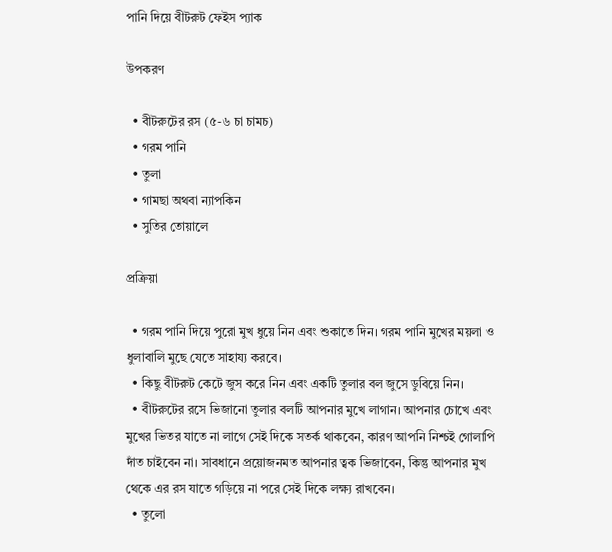পানি দিয়ে বীটরুট ফেইস প্যাক

উপকরণ

  • বীটরুটের রস (৫-৬ চা চামচ)
  • গরম পানি
  • তুলা
  • গামছা অথবা ন্যাপকিন
  • সুতির তোয়ালে

প্রক্রিয়া

  • গরম পানি দিয়ে পুরো মুখ ধুয়ে নিন এবং শুকাতে দিন। গরম পানি মুখের ময়লা ও ধুলাবালি মুছে যেতে সাহায্য করবে।
  • কিছু বীটরুট কেটে জুস করে নিন এবং একটি তুলার বল জুসে ডুবিয়ে নিন।
  • বীটরুটের রসে ভিজানো তুলার বলটি আপনার মুখে লাগান। আপনার চোখে এবং মুখের ভিতর যাতে না লাগে সেই দিকে সতর্ক থাকবেন, কারণ আপনি নিশ্চই গোলাপি দাঁত চাইবেন না। সাবধানে প্রয়োজনমত আপনার ত্বক ভিজাবেন, কিন্তু আপনার মুখ থেকে এর রস যাতে গড়িয়ে না পরে সেই দিকে লক্ষ্য রাখবেন।
  • তুলো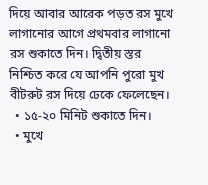দিয়ে আবার আরেক পড়ত রস মুখে লাগানোর আগে প্রথমবার লাগানো রস শুকাতে দিন। দ্বিতীয় স্তর নিশ্চিত করে যে আপনি পুরো মুখ বীটরুট রস দিয়ে ঢেকে ফেলেছেন।
  • ১৫-২০ মিনিট শুকাতে দিন।
  • মুখে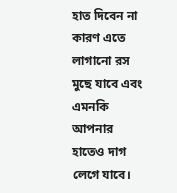হাত দিবেন না কারণ এতে লাগানো রস মুছে যাবে এবং এমনকি আপনার হাতেও দাগ লেগে যাবে।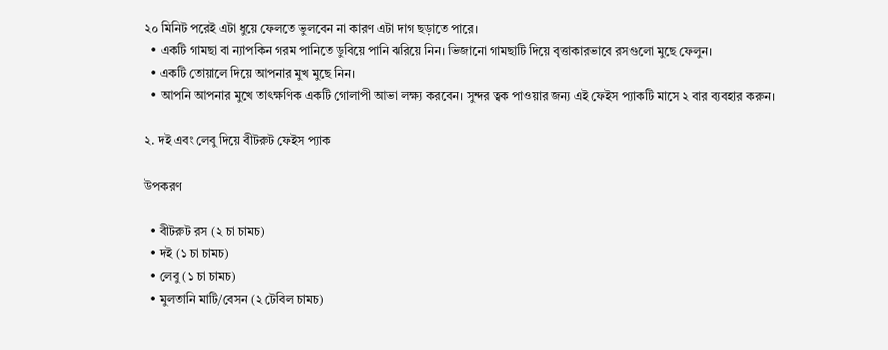২০ মিনিট পরেই এটা ধুয়ে ফেলতে ভুলবেন না কারণ এটা দাগ ছড়াতে পারে।
  • একটি গামছা বা ন্যাপকিন গরম পানিতে ডুবিয়ে পানি ঝরিয়ে নিন। ভিজানো গামছাটি দিয়ে বৃত্তাকারভাবে রসগুলো মুছে ফেলুন।
  • একটি তোয়ালে দিয়ে আপনার মুখ মুছে নিন।
  • আপনি আপনার মুখে তাৎক্ষণিক একটি গোলাপী আভা লক্ষ্য করবেন। সুন্দর ত্বক পাওয়ার জন্য এই ফেইস প্যাকটি মাসে ২ বার ব্যবহার করুন।

২. দই এবং লেবু দিয়ে বীটরুট ফেইস প্যাক

উপকরণ

  • বীটরুট রস (২ চা চামচ)
  • দই (১ চা চামচ)
  • লেবু (১ চা চামচ)
  • মুলতানি মাটি/বেসন (২ টেবিল চামচ)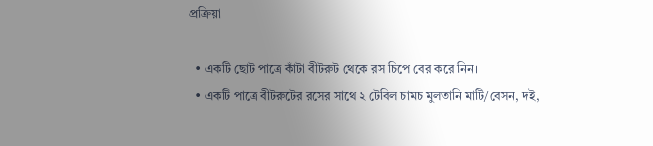প্রক্রিয়া

  • একটি ছোট পাত্রে কাঁটা বীটরুট থেকে রস চিপে বের করে নিন।
  • একটি পাত্রে বীটরুটের রসের সাথে ২ টেবিল চামচ মুলতানি মাটি/বেসন, দই,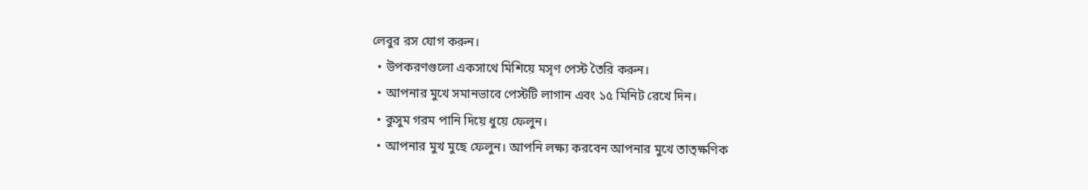লেবুর রস যোগ করুন।
  • উপকরণগুলো একসাথে মিশিয়ে মসৃণ পেস্ট তৈরি করুন।
  • আপনার মুখে সমানভাবে পেস্টটি লাগান এবং ১৫ মিনিট রেখে দিন।
  • কুসুম গরম পানি দিয়ে ধুয়ে ফেলুন।
  • আপনার মুখ মুছে ফেলুন। আপনি লক্ষ্য করবেন আপনার মুখে তাত্ক্ষণিক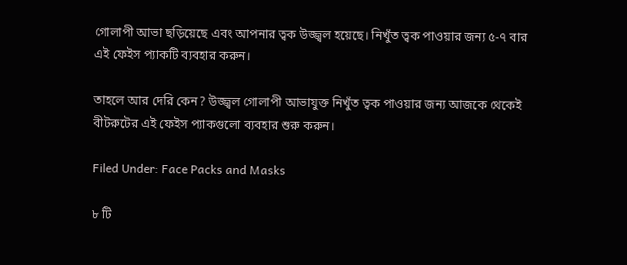গোলাপী আভা ছড়িয়েছে এবং আপনার ত্বক উজ্জ্বল হয়েছে। নিখুঁত ত্বক পাওয়ার জন্য ৫-৭ বার এই ফেইস প্যাকটি ব্যবহার করুন।

তাহলে আর দেরি কেন? উজ্জ্বল গোলাপী আভাযুক্ত নিখুঁত ত্বক পাওয়ার জন্য আজকে থেকেই বীটরুটের এই ফেইস প্যাকগুলো ব্যবহার শুরু করুন।

Filed Under: Face Packs and Masks

৮ টি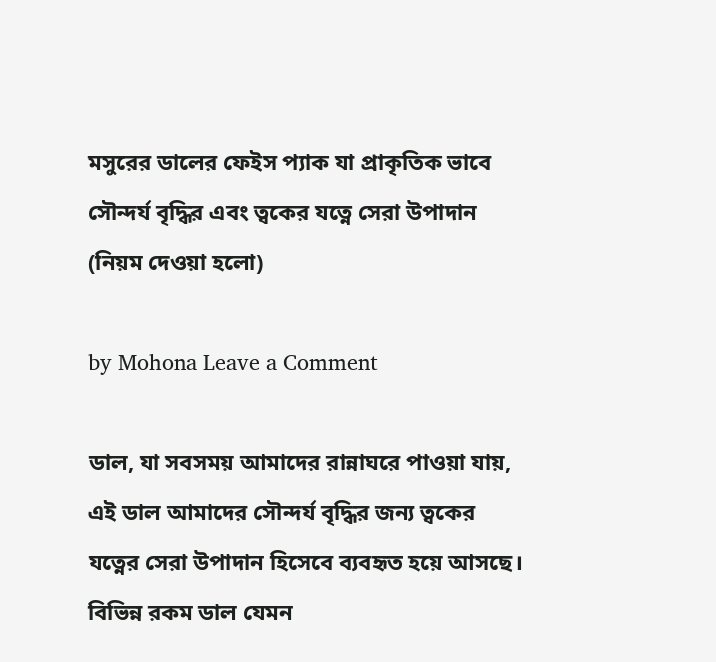মসুরের ডালের ফেইস প্যাক যা প্রাকৃতিক ভাবে সৌন্দর্য বৃদ্ধির এবং ত্বকের যত্নে সেরা উপাদান (নিয়ম দেওয়া হলো)

by Mohona Leave a Comment

ডাল, যা সবসময় আমাদের রান্নাঘরে পাওয়া যায়, এই ডাল আমাদের সৌন্দর্য বৃদ্ধির জন্য ত্বকের যত্নের সেরা উপাদান হিসেবে ব্যবহৃত হয়ে আসছে। বিভিন্ন রকম ডাল যেমন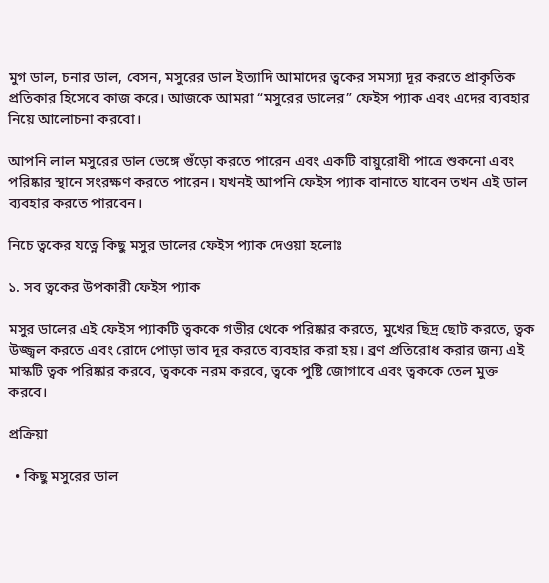মুগ ডাল, চনার ডাল, বেসন, মসুরের ডাল ইত্যাদি আমাদের ত্বকের সমস্যা দূর করতে প্রাকৃতিক প্রতিকার হিসেবে কাজ করে। আজকে আমরা “মসুরের ডালের” ফেইস প্যাক এবং এদের ব্যবহার নিয়ে আলোচনা করবো।

আপনি লাল মসুরের ডাল ভেঙ্গে গুঁড়ো করতে পারেন এবং একটি বায়ুরোধী পাত্রে শুকনো এবং পরিষ্কার স্থানে সংরক্ষণ করতে পারেন। যখনই আপনি ফেইস প্যাক বানাতে যাবেন তখন এই ডাল ব্যবহার করতে পারবেন।

নিচে ত্বকের যত্নে কিছু মসুর ডালের ফেইস প্যাক দেওয়া হলোঃ

১. সব ত্বকের উপকারী ফেইস প্যাক

মসুর ডালের এই ফেইস প্যাকটি ত্বককে গভীর থেকে পরিষ্কার করতে, মুখের ছিদ্র ছোট করতে, ত্বক উজ্জ্বল করতে এবং রোদে পোড়া ভাব দূর করতে ব্যবহার করা হয়। ব্রণ প্রতিরোধ করার জন্য এই মাস্কটি ত্বক পরিষ্কার করবে, ত্বককে নরম করবে, ত্বকে পুষ্টি জোগাবে এবং ত্বককে তেল মুক্ত করবে।

প্রক্রিয়া

  • কিছু মসুরের ডাল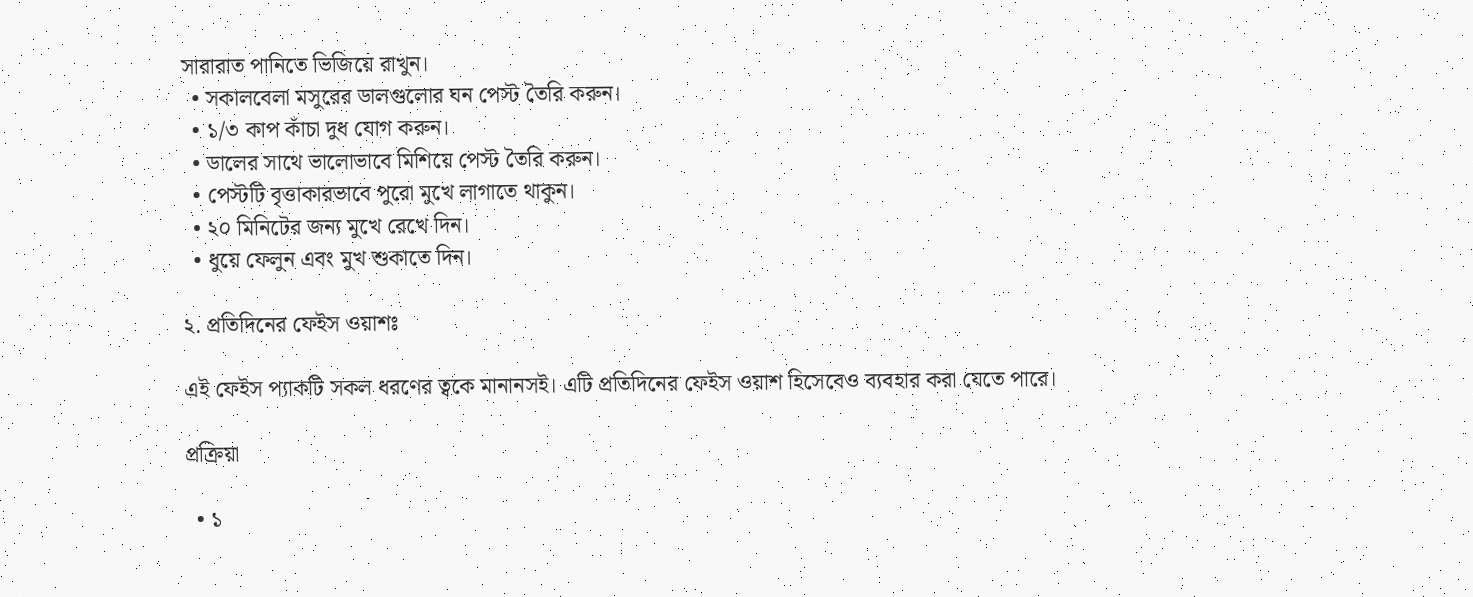সারারাত পানিতে ভিজিয়ে রাখুন।
  • সকালবেলা মসুরের ডালগুলোর ঘন পেস্ট তৈরি করুন।
  • ১/৩ কাপ কাঁচা দুধ যোগ করুন।
  • ডালের সাথে ভালোভাবে মিশিয়ে পেস্ট তৈরি করুন।
  • পেস্টটি বৃত্তাকারভাবে পুরো মুখে লাগাতে থাকুন।
  • ২০ মিনিটের জন্য মুখে রেখে দিন।
  • ধুয়ে ফেলুন এবং মুখ শুকাতে দিন।

২. প্রতিদিনের ফেইস ওয়াশঃ

এই ফেইস প্যাকটি সকল ধরণের ত্বকে মানানসই। এটি প্রতিদিনের ফেইস ওয়াশ হিসেবেও ব্যবহার করা যেতে পারে।

প্রক্রিয়া

  • ১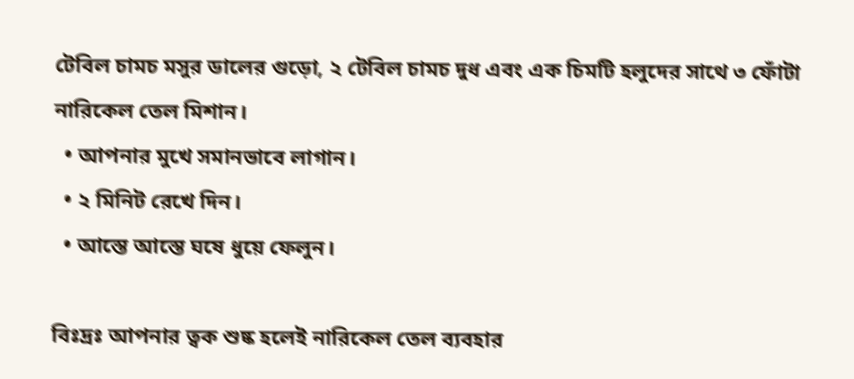টেবিল চামচ মসুর ডালের গুড়ো, ২ টেবিল চামচ দুধ এবং এক চিমটি হলুদের সাথে ৩ ফোঁটা নারিকেল তেল মিশান।
  • আপনার মুখে সমানভাবে লাগান।
  • ২ মিনিট রেখে দিন।
  • আস্তে আস্তে ঘষে ধুয়ে ফেলুন।

বিঃদ্রঃ আপনার ত্বক শুষ্ক হলেই নারিকেল তেল ব্যবহার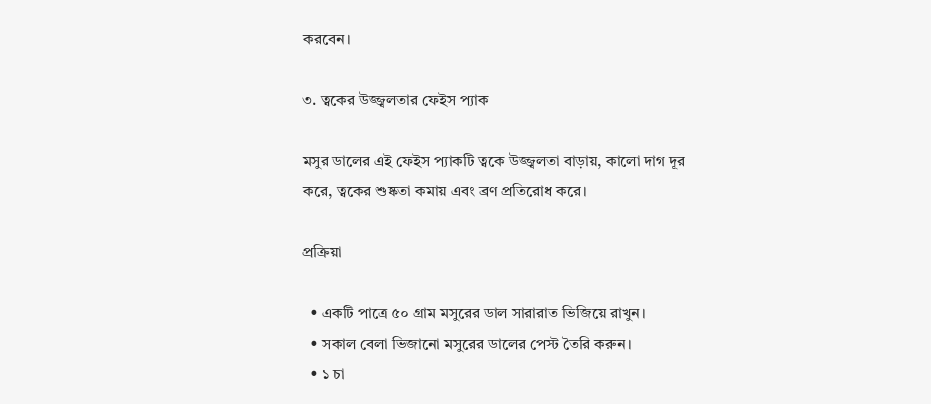করবেন।

৩. ত্বকের উজ্জ্বলতার ফেইস প্যাক

মসুর ডালের এই ফেইস প্যাকটি ত্বকে উজ্জ্বলতা বাড়ায়, কালো দাগ দূর করে, ত্বকের শুষ্কতা কমায় এবং ব্রণ প্রতিরোধ করে।

প্রক্রিয়া

  • একটি পাত্রে ৫০ গ্রাম মসুরের ডাল সারারাত ভিজিয়ে রাখুন।
  • সকাল বেলা ভিজানো মসুরের ডালের পেস্ট তৈরি করুন।
  • ১ চা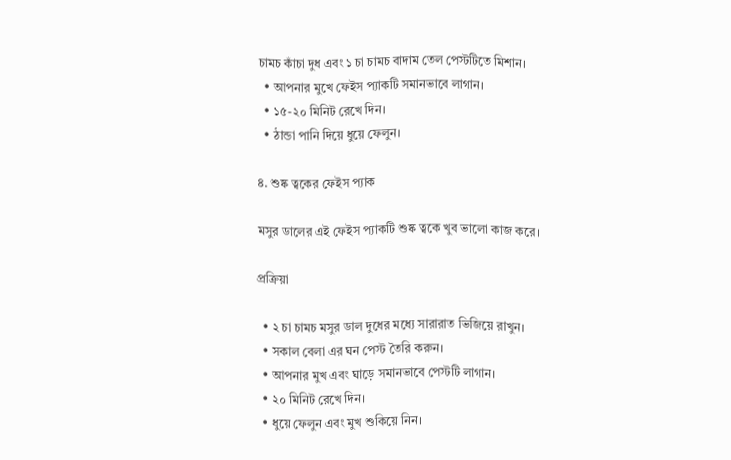চামচ কাঁচা দুধ এবং ১ চা চামচ বাদাম তেল পেস্টটিতে মিশান।
  • আপনার মুখে ফেইস প্যাকটি সমানভাবে লাগান।
  • ১৫-২০ মিনিট রেখে দিন।
  • ঠান্ডা পানি দিয়ে ধুয়ে ফেলুন।

৪. শুষ্ক ত্বকের ফেইস প্যাক

মসুর ডালের এই ফেইস প্যাকটি শুষ্ক ত্বকে খুব ভালো কাজ করে।

প্রক্রিয়া

  • ২ চা চামচ মসুর ডাল দুধের মধ্যে সারারাত ভিজিয়ে রাখুন।
  • সকাল বেলা এর ঘন পেস্ট তৈরি করুন।
  • আপনার মুখ এবং ঘাড়ে সমানভাবে পেস্টটি লাগান।
  • ২০ মিনিট রেখে দিন।
  • ধুয়ে ফেলুন এবং মুখ শুকিয়ে নিন।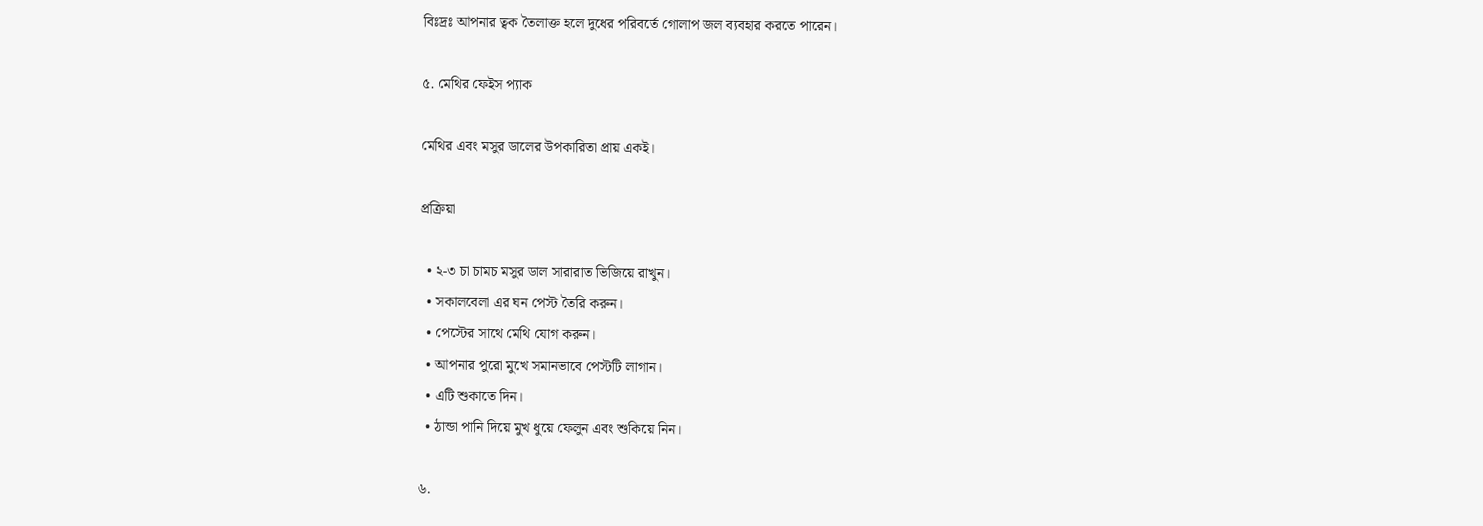বিঃদ্রঃ আপনার ত্বক তৈলাক্ত হলে দুধের পরিবর্তে গোলাপ জল ব্যবহার করতে পারেন।

৫. মেথির ফেইস প্যাক

মেথির এবং মসুর ডালের উপকারিতা প্রায় একই।

প্রক্রিয়া

  • ২-৩ চা চামচ মসুর ডাল সারারাত ভিজিয়ে রাখুন।
  • সকালবেলা এর ঘন পেস্ট তৈরি করুন।
  • পেস্টের সাথে মেথি যোগ করুন।
  • আপনার পুরো মুখে সমানভাবে পেস্টটি লাগান।
  • এটি শুকাতে দিন।
  • ঠান্ডা পানি দিয়ে মুখ ধুয়ে ফেলুন এবং শুকিয়ে নিন।

৬.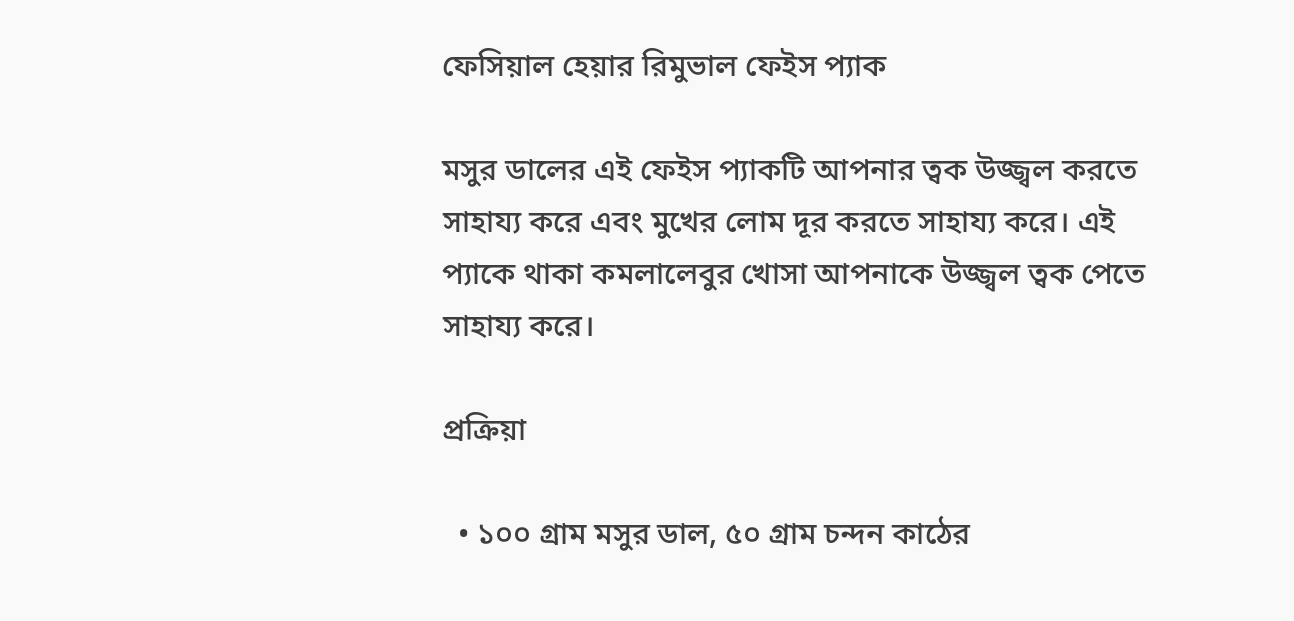ফেসিয়াল হেয়ার রিমুভাল ফেইস প্যাক

মসুর ডালের এই ফেইস প্যাকটি আপনার ত্বক উজ্জ্বল করতে সাহায্য করে এবং মুখের লোম দূর করতে সাহায্য করে। এই প্যাকে থাকা কমলালেবুর খোসা আপনাকে উজ্জ্বল ত্বক পেতে সাহায্য করে।

প্রক্রিয়া

  • ১০০ গ্রাম মসুর ডাল, ৫০ গ্রাম চন্দন কাঠের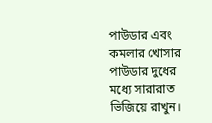পাউডার এবং কমলার খোসার পাউডার দুধের মধ্যে সারারাত ভিজিয়ে রাখুন।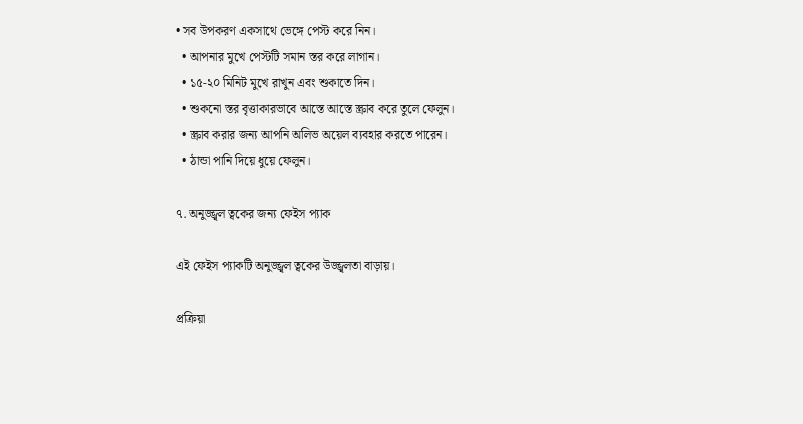• সব উপকরণ একসাথে ভেঙ্গে পেস্ট করে নিন।
  • আপনার মুখে পেস্টটি সমান স্তর করে লাগান।
  • ১৫-২০ মিনিট মুখে রাখুন এবং শুকাতে দিন।
  • শুকনো স্তর বৃত্তাকারভাবে আস্তে আস্তে স্ক্রাব করে তুলে ফেলুন।
  • স্ক্রাব করার জন্য আপনি অলিভ অয়েল ব্যবহার করতে পারেন।
  • ঠান্ডা পানি দিয়ে ধুয়ে ফেলুন।

৭. অনুজ্জ্বল ত্বকের জন্য ফেইস প্যাক

এই ফেইস প্যাকটি অনুজ্জ্বল ত্বকের উজ্জ্বলতা বাড়ায়।

প্রক্রিয়া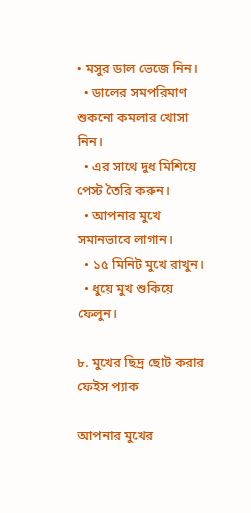• মসুর ডাল ভেজে নিন।
  • ডালের সমপরিমাণ শুকনো কমলার খোসা নিন।
  • এর সাথে দুধ মিশিয়ে পেস্ট তৈরি করুন।
  • আপনার মুখে সমানভাবে লাগান।
  • ১৫ মিনিট মুখে রাখুন।
  • ধুয়ে মুখ শুকিয়ে ফেলুন।

৮. মুখের ছিদ্র ছোট করার ফেইস প্যাক

আপনার মুখের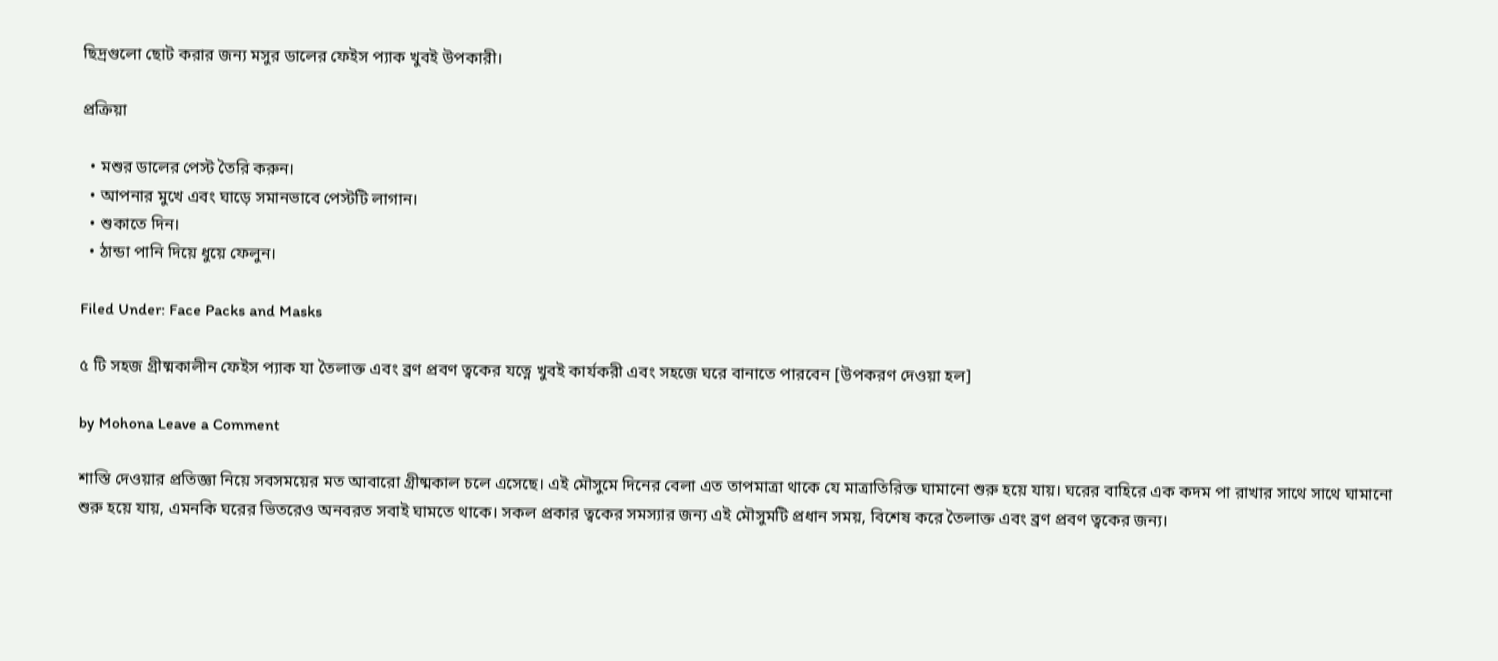ছিদ্রগুলো ছোট করার জন্য মসুর ডালের ফেইস প্যাক খুবই উপকারী।

প্রক্রিয়া

  • মশুর ডালের পেস্ট তৈরি করুন।
  • আপনার মুখে এবং ঘাড়ে সমানভাবে পেস্টটি লাগান।
  • শুকাতে দিন।
  • ঠান্ডা পানি দিয়ে ধুয়ে ফেলুন।

Filed Under: Face Packs and Masks

৫ টি সহজ গ্রীষ্মকালীন ফেইস প্যাক যা তৈলাক্ত এবং ব্রণ প্রবণ ত্বকের যত্নে খুবই কার্যকরী এবং সহজে ঘরে বানাতে পারবেন [উপকরণ দেওয়া হল]

by Mohona Leave a Comment

শাস্তি দেওয়ার প্রতিজ্ঞা নিয়ে সবসময়ের মত আবারো গ্রীষ্মকাল চলে এসেছে। এই মৌসুমে দিনের বেলা এত তাপমাত্রা থাকে যে মাত্রাতিরিক্ত ঘামানো শুরু হয়ে যায়। ঘরের বাহিরে এক কদম পা রাখার সাথে সাথে ঘামানো শুরু হয়ে যায়, এমনকি ঘরের ভিতরেও অনবরত সবাই ঘামতে থাকে। সকল প্রকার ত্বকের সমস্যার জন্য এই মৌসুমটি প্রধান সময়, বিশেষ করে তৈলাক্ত এবং ব্রণ প্রবণ ত্বকের জন্য।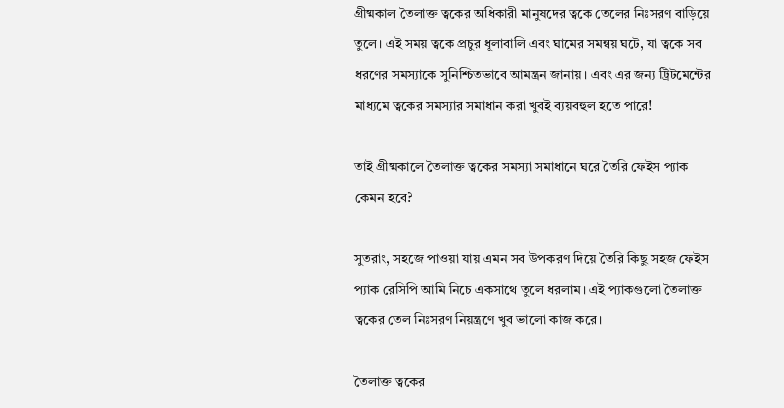গ্রীষ্মকাল তৈলাক্ত ত্বকের অধিকারী মানুষদের ত্বকে তেলের নিঃসরণ বাড়িয়ে তুলে। এই সময় ত্বকে প্রচুর ধূলাবালি এবং ঘামের সমন্বয় ঘটে, যা ত্বকে সব ধরণের সমস্যাকে সুনিশ্চিতভাবে আমন্ত্রন জানায়। এবং এর জন্য ট্রিটমেন্টের মাধ্যমে ত্বকের সমস্যার সমাধান করা খুবই ব্যয়বহুল হতে পারে!

তাই গ্রীষ্মকালে তৈলাক্ত ত্বকের সমস্যা সমাধানে ঘরে তৈরি ফেইস প্যাক কেমন হবে?

সুতরাং, সহজে পাওয়া যায় এমন সব উপকরণ দিয়ে তৈরি কিছু সহজ ফেইস প্যাক রেসিপি আমি নিচে একসাথে তুলে ধরলাম। এই প্যাকগুলো তৈলাক্ত ত্বকের তেল নিঃসরণ নিয়ন্ত্রণে খুব ভালো কাজ করে।

তৈলাক্ত ত্বকের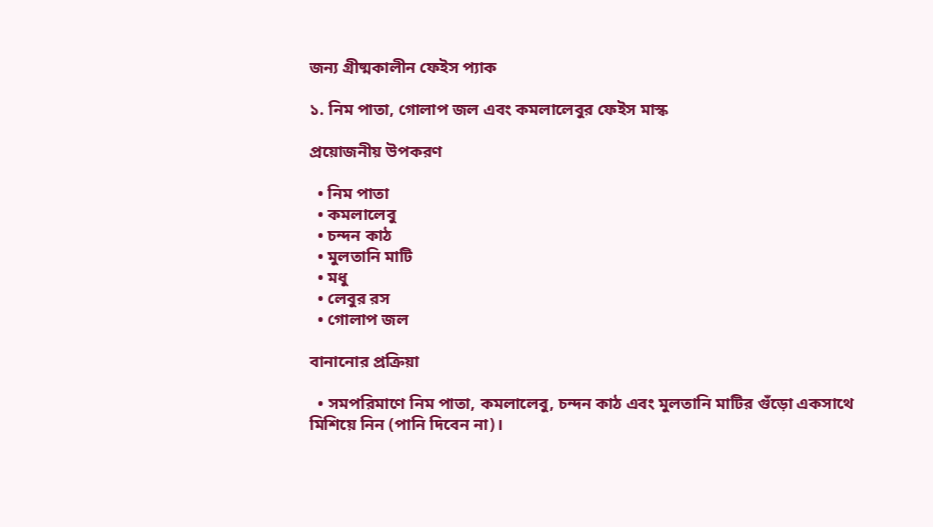জন্য গ্রীষ্মকালীন ফেইস প্যাক

১. নিম পাতা, গোলাপ জল এবং কমলালেবুর ফেইস মাস্ক

প্রয়োজনীয় উপকরণ

  • নিম পাতা
  • কমলালেবু
  • চন্দন কাঠ
  • মুলতানি মাটি
  • মধু
  • লেবুর রস
  • গোলাপ জল

বানানোর প্রক্রিয়া

  • সমপরিমাণে নিম পাতা, কমলালেবু, চন্দন কাঠ এবং মুলতানি মাটির গুঁড়ো একসাথে মিশিয়ে নিন (পানি দিবেন না)।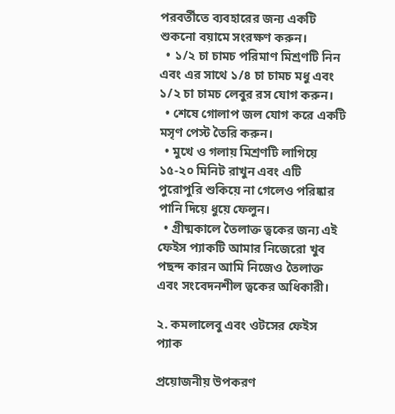পরবর্তীতে ব্যবহারের জন্য একটি শুকনো বয়ামে সংরক্ষণ করুন।
  • ১/২ চা চামচ পরিমাণ মিশ্রণটি নিন এবং এর সাথে ১/৪ চা চামচ মধু এবং ১/২ চা চামচ লেবুর রস যোগ করুন।
  • শেষে গোলাপ জল যোগ করে একটি মসৃণ পেস্ট তৈরি করুন।
  • মুখে ও গলায় মিশ্রণটি লাগিয়ে ১৫-২০ মিনিট রাখুন এবং এটি পুরোপুরি শুকিয়ে না গেলেও পরিষ্কার পানি দিয়ে ধুয়ে ফেলুন।
  • গ্রীষ্মকালে তৈলাক্ত ত্বকের জন্য এই ফেইস প্যাকটি আমার নিজেরো খুব পছন্দ কারন আমি নিজেও তৈলাক্ত এবং সংবেদনশীল ত্বকের অধিকারী।

২. কমলালেবু এবং ওটসের ফেইস প্যাক

প্রয়োজনীয় উপকরণ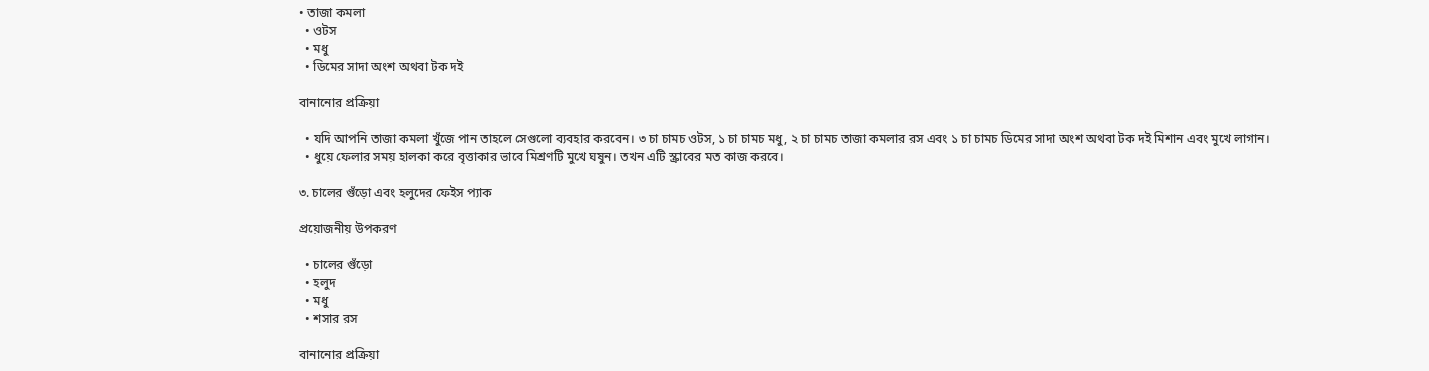• তাজা কমলা
  • ওটস
  • মধু
  • ডিমের সাদা অংশ অথবা টক দই

বানানোর প্রক্রিয়া

  • যদি আপনি তাজা কমলা খুঁজে পান তাহলে সেগুলো ব্যবহার করবেন। ৩ চা চামচ ওটস, ১ চা চামচ মধু, ২ চা চামচ তাজা কমলার রস এবং ১ চা চামচ ডিমের সাদা অংশ অথবা টক দই মিশান এবং মুখে লাগান।
  • ধুয়ে ফেলার সময় হালকা করে বৃত্তাকার ভাবে মিশ্রণটি মুখে ঘষুন। তখন এটি স্ক্রাবের মত কাজ করবে।

৩. চালের গুঁড়ো এবং হলুদের ফেইস প্যাক

প্রয়োজনীয় উপকরণ

  • চালের গুঁড়ো
  • হলুদ
  • মধু
  • শসার রস

বানানোর প্রক্রিয়া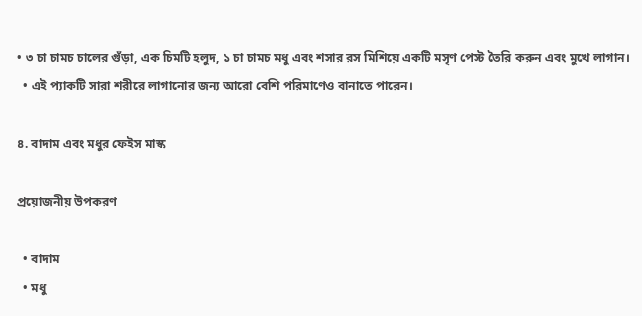• ৩ চা চামচ চালের গুঁড়া, এক চিমটি হলুদ, ১ চা চামচ মধু এবং শসার রস মিশিয়ে একটি মসৃণ পেস্ট তৈরি করুন এবং মুখে লাগান।
  • এই প্যাকটি সারা শরীরে লাগানোর জন্য আরো বেশি পরিমাণেও বানাতে পারেন।

৪. বাদাম এবং মধুর ফেইস মাস্ক

প্রয়োজনীয় উপকরণ

  • বাদাম
  • মধু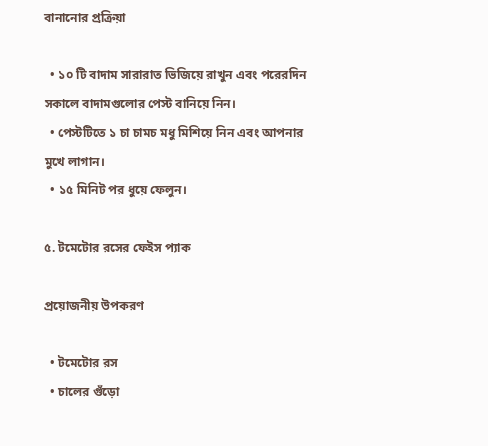বানানোর প্রক্রিয়া

  • ১০ টি বাদাম সারারাত ভিজিয়ে রাখুন এবং পরেরদিন সকালে বাদামগুলোর পেস্ট বানিয়ে নিন।
  • পেস্টটিতে ১ চা চামচ মধু মিশিয়ে নিন এবং আপনার মুখে লাগান।
  • ১৫ মিনিট পর ধুয়ে ফেলুন।

৫. টমেটোর রসের ফেইস প্যাক

প্রয়োজনীয় উপকরণ

  • টমেটোর রস
  • চালের গুঁড়ো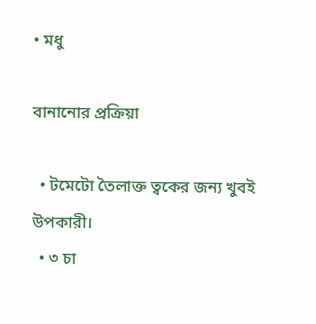• মধু

বানানোর প্রক্রিয়া

  • টমেটো তৈলাক্ত ত্বকের জন্য খুবই উপকারী।
  • ৩ চা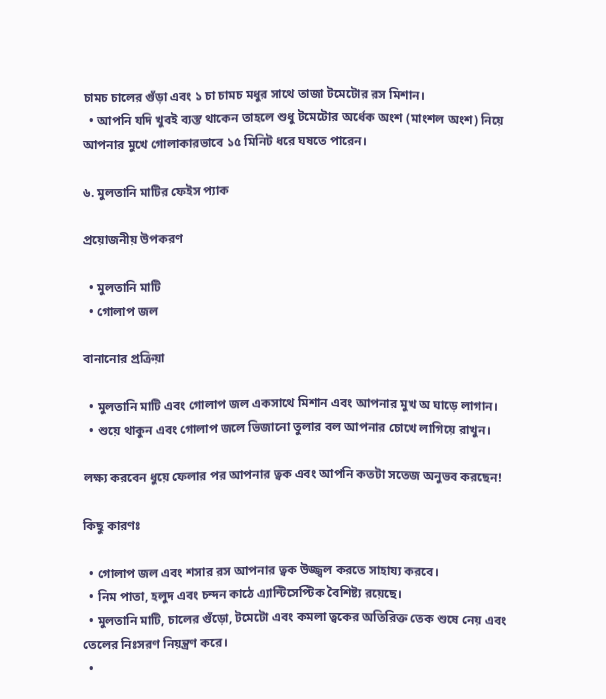চামচ চালের গুঁড়া এবং ১ চা চামচ মধুর সাথে তাজা টমেটোর রস মিশান।
  • আপনি যদি খুবই ব্যস্ত থাকেন তাহলে শুধু টমেটোর অর্ধেক অংশ (মাংশল অংশ) নিয়ে আপনার মুখে গোলাকারভাবে ১৫ মিনিট ধরে ঘষতে পারেন।

৬. মুলতানি মাটির ফেইস প্যাক

প্রয়োজনীয় উপকরণ

  • মুলতানি মাটি
  • গোলাপ জল

বানানোর প্রক্রিয়া

  • মুলতানি মাটি এবং গোলাপ জল একসাথে মিশান এবং আপনার মুখ অ ঘাড়ে লাগান।
  • শুয়ে থাকুন এবং গোলাপ জলে ভিজানো তুলার বল আপনার চোখে লাগিয়ে রাখুন।

লক্ষ্য করবেন ধুয়ে ফেলার পর আপনার ত্বক এবং আপনি কতটা সতেজ অনুভব করছেন!

কিছু কারণঃ

  • গোলাপ জল এবং শসার রস আপনার ত্বক উজ্জ্বল করতে সাহায্য করবে।
  • নিম পাতা, হলুদ এবং চন্দন কাঠে এ্যান্টিসেপ্টিক বৈশিষ্ট্য রয়েছে।
  • মুলতানি মাটি, চালের গুঁড়ো, টমেটো এবং কমলা ত্বকের অতিরিক্ত তেক শুষে নেয় এবং তেলের নিঃসরণ নিয়ন্ত্রণ করে।
  •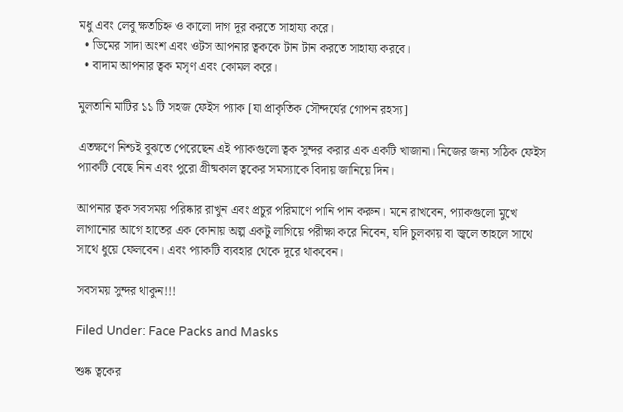মধু এবং লেবু ক্ষতচিহ্ন ও কালো দাগ দূর করতে সাহায্য করে।
  • ডিমের সাদা অংশ এবং ওটস আপনার ত্বককে টান টান করতে সাহায্য করবে।
  • বাদাম আপনার ত্বক মসৃণ এবং কোমল করে।

মুলতানি মাটির ১১ টি সহজ ফেইস প্যাক [যা প্রাকৃতিক সৌন্দর্যের গোপন রহস্য]

এতক্ষণে নিশ্চই বুঝতে পেরেছেন এই প্যাকগুলো ত্বক সুন্দর করার এক একটি খাজানা। নিজের জন্য সঠিক ফেইস প্যাকটি বেছে নিন এবং পুরো গ্রীষ্মকাল ত্বকের সমস্যাকে বিদায় জানিয়ে দিন।

আপনার ত্বক সবসময় পরিষ্কার রাখুন এবং প্রচুর পরিমাণে পানি পান করুন। মনে রাখবেন, প্যাকগুলো মুখে লাগানোর আগে হাতের এক কোনায় অল্প একটু লাগিয়ে পরীক্ষা করে নিবেন, যদি চুলকায় বা জ্বলে তাহলে সাথে সাথে ধুয়ে ফেলবেন। এবং প্যাকটি ব্যবহার থেকে দূরে থাকবেন।

সবসময় সুন্দর থাকুন!!!

Filed Under: Face Packs and Masks

শুষ্ক ত্বকের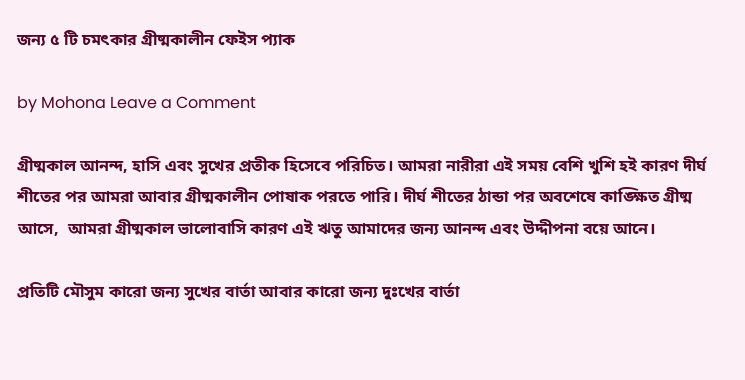জন্য ৫ টি চমৎকার গ্রীষ্মকালীন ফেইস প্যাক

by Mohona Leave a Comment

গ্রীষ্মকাল আনন্দ, হাসি এবং সুখের প্রতীক হিসেবে পরিচিত। আমরা নারীরা এই সময় বেশি খুশি হই কারণ দীর্ঘ শীতের পর আমরা আবার গ্রীষ্মকালীন পোষাক পরতে পারি। দীর্ঘ শীতের ঠান্ডা পর অবশেষে কাঙ্ক্ষিত গ্রীষ্ম আসে,  আমরা গ্রীষ্মকাল ভালোবাসি কারণ এই ঋতু আমাদের জন্য আনন্দ এবং উদ্দীপনা বয়ে আনে।

প্রতিটি মৌসুম কারো জন্য সুখের বার্তা আবার কারো জন্য দুঃখের বার্তা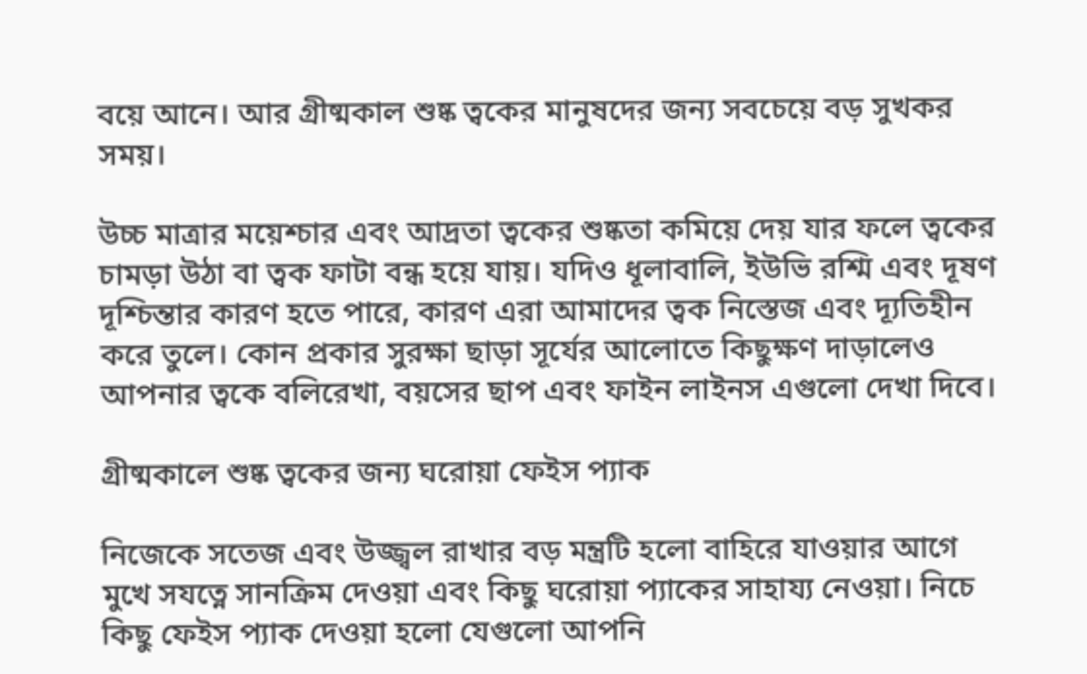বয়ে আনে। আর গ্রীষ্মকাল শুষ্ক ত্বকের মানুষদের জন্য সবচেয়ে বড় সুখকর সময়।

উচ্চ মাত্রার ময়েশ্চার এবং আদ্রতা ত্বকের শুষ্কতা কমিয়ে দেয় যার ফলে ত্বকের চামড়া উঠা বা ত্বক ফাটা বন্ধ হয়ে যায়। যদিও ধূলাবালি, ইউভি রশ্মি এবং দূষণ দূশ্চিন্তার কারণ হতে পারে, কারণ এরা আমাদের ত্বক নিস্তেজ এবং দ্যূতিহীন করে তুলে। কোন প্রকার সুরক্ষা ছাড়া সূর্যের আলোতে কিছুক্ষণ দাড়ালেও আপনার ত্বকে বলিরেখা, বয়সের ছাপ এবং ফাইন লাইনস এগুলো দেখা দিবে।

গ্রীষ্মকালে শুষ্ক ত্বকের জন্য ঘরোয়া ফেইস প্যাক

নিজেকে সতেজ এবং উজ্জ্বল রাখার বড় মন্ত্রটি হলো বাহিরে যাওয়ার আগে মুখে সযত্নে সানক্রিম দেওয়া এবং কিছু ঘরোয়া প্যাকের সাহায্য নেওয়া। নিচে কিছু ফেইস প্যাক দেওয়া হলো যেগুলো আপনি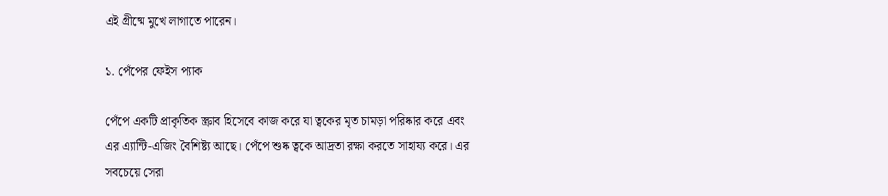এই গ্রীষ্মে মুখে লাগাতে পারেন।

১. পেঁপের ফেইস প্যাক

পেঁপে একটি প্রাকৃতিক স্ক্রাব হিসেবে কাজ করে যা ত্বকের মৃত চামড়া পরিষ্কার করে এবং এর এ্যান্টি-এজিং বৈশিষ্ট্য আছে। পেঁপে শুষ্ক ত্বকে আদ্রতা রক্ষা করতে সাহায্য করে। এর সবচেয়ে সেরা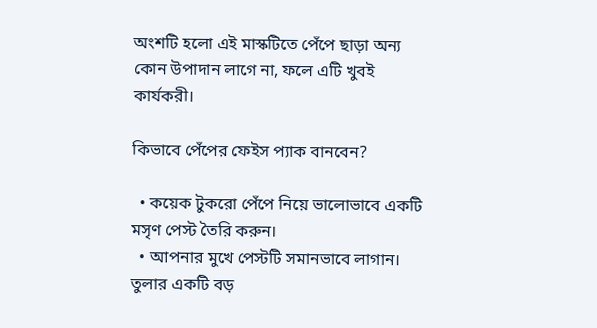অংশটি হলো এই মাস্কটিতে পেঁপে ছাড়া অন্য কোন উপাদান লাগে না, ফলে এটি খুবই কার্যকরী।

কিভাবে পেঁপের ফেইস প্যাক বানবেন?

  • কয়েক টুকরো পেঁপে নিয়ে ভালোভাবে একটি মসৃণ পেস্ট তৈরি করুন।
  • আপনার মুখে পেস্টটি সমানভাবে লাগান। তুলার একটি বড়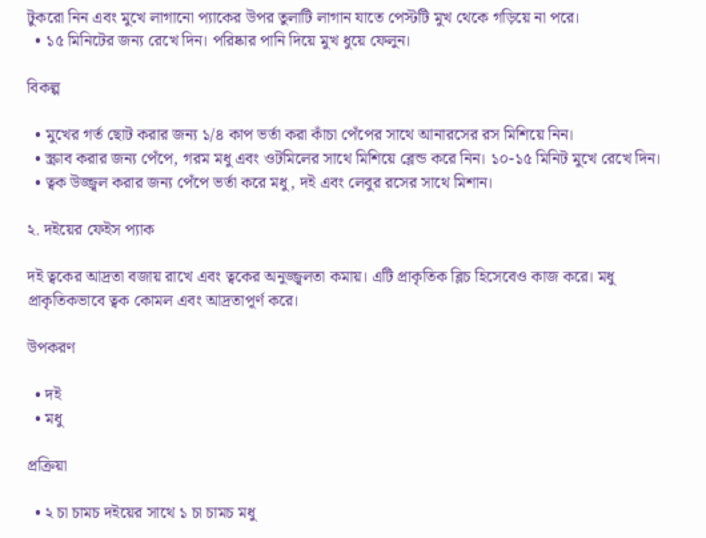টুকরো নিন এবং মুখে লাগানো প্যাকের উপর তুলাটি লাগান যাতে পেস্টটি মুখ থেকে গড়িয়ে না পরে।
  • ১৫ মিনিটের জন্য রেখে দিন। পরিষ্কার পানি দিয়ে মুখ ধুয়ে ফেলুন।

বিকল্প

  • মুখের গর্ত ছোট করার জন্য ১/৪ কাপ ভর্তা করা কাঁচা পেঁপের সাথে আনারসের রস মিশিয়ে নিন।
  • স্ক্রাব করার জন্য পেঁপে, গরম মধু এবং ওটমিলের সাথে মিশিয়ে ব্লেন্ড করে নিন। ১০-১৫ মিনিট মুখে রেখে দিন।
  • ত্বক উজ্জ্বল করার জন্য পেঁপে ভর্তা করে মধু, দই এবং লেবুর রসের সাথে মিশান।

২. দইয়ের ফেইস প্যাক

দই ত্বকের আদ্রতা বজায় রাখে এবং ত্বকের অনুজ্জ্বলতা কমায়। এটি প্রাকৃতিক ব্লিচ হিসেবেও কাজ করে। মধু প্রাকৃতিকভাবে ত্বক কোমল এবং আদ্রতাপূর্ণ করে।

উপকরণ

  • দই
  • মধু

প্রক্রিয়া

  • ২ চা চামচ দইয়ের সাথে ১ চা চামচ মধু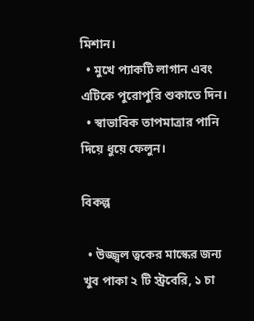মিশান।
  • মুখে প্যাকটি লাগান এবং এটিকে পুরোপুরি শুকাতে দিন।
  • স্বাভাবিক তাপমাত্রার পানি দিয়ে ধুয়ে ফেলুন।

বিকল্প

  • উজ্জ্বল ত্বকের মাস্কের জন্য খুব পাকা ২ টি স্ট্রবেরি, ১ চা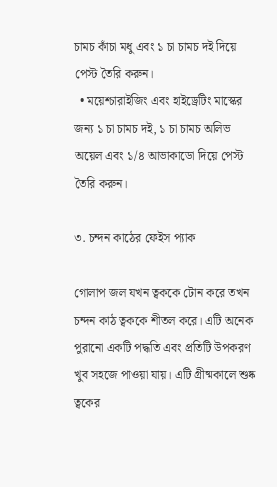চামচ কাঁচা মধু এবং ১ চা চামচ দই দিয়ে পেস্ট তৈরি করুন।
  • ময়েশ্চারাইজিং এবং হাইড্রেটিং মাস্কের জন্য ১ চা চামচ দই, ১ চা চামচ অলিভ অয়েল এবং ১/৪ আভাকাডো দিয়ে পেস্ট তৈরি করুন।

৩. চন্দন কাঠের ফেইস প্যাক

গোলাপ জল যখন ত্বককে টোন করে তখন চন্দন কাঠ ত্বককে শীতল করে। এটি অনেক পুরানো একটি পদ্ধতি এবং প্রতিটি উপকরণ খুব সহজে পাওয়া যায়। এটি গ্রীষ্মকালে শুষ্ক ত্বকের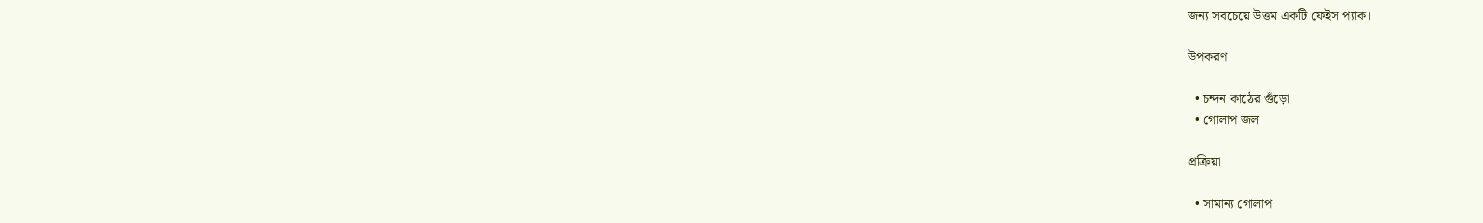জন্য সবচেয়ে উত্তম একটি ফেইস প্যাক।

উপকরণ

  • চন্দন কাঠের গুঁড়ো
  • গোলাপ জল

প্রক্রিয়া

  • সামান্য গোলাপ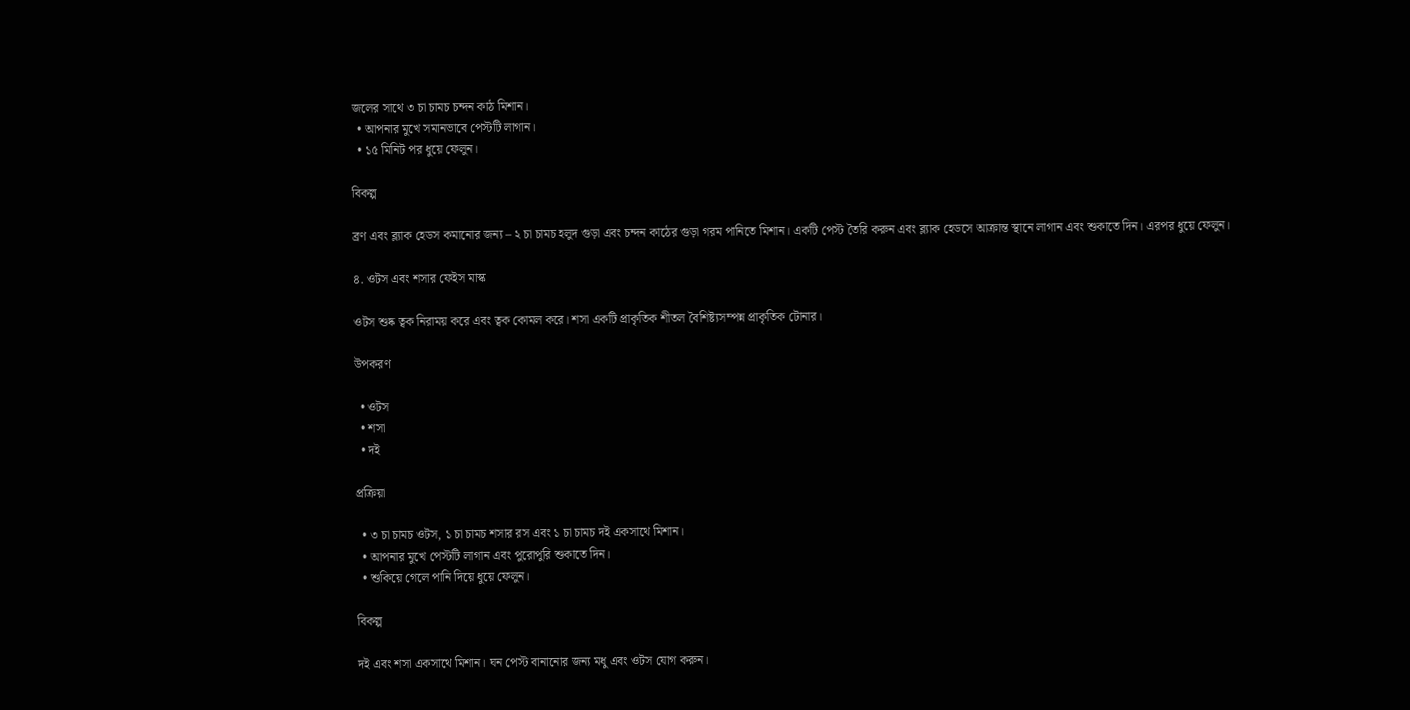জলের সাথে ৩ চা চামচ চন্দন কাঠ মিশান।
  • আপনার মুখে সমানভাবে পেস্টটি লাগান।
  • ১৫ মিনিট পর ধুয়ে ফেলুন।

বিকল্প

ব্রণ এবং ব্ল্যাক হেডস কমানোর জন্য – ২ চা চামচ হলুদ গুড়া এবং চন্দন কাঠের গুড়া গরম পানিতে মিশান। একটি পেস্ট তৈরি করুন এবং ব্ল্যাক হেডসে আক্রান্ত স্থানে লাগান এবং শুকাতে দিন। এরপর ধুয়ে ফেলুন।

৪. ওটস এবং শসার ফেইস মাস্ক

ওটস শুষ্ক ত্বক নিরাময় করে এবং ত্বক কোমল করে। শসা একটি প্রাকৃতিক শীতল বৈশিষ্ট্যসম্পন্ন প্রাকৃতিক টোনার।

উপকরণ

  • ওটস
  • শসা
  • দই

প্রক্রিয়া

  • ৩ চা চামচ ওটস, ১ চা চামচ শসার রস এবং ১ চা চামচ দই একসাথে মিশান।
  • আপনার মুখে পেস্টটি লাগান এবং পুরোপুরি শুকাতে দিন।
  • শুকিয়ে গেলে পানি দিয়ে ধুয়ে ফেলুন।

বিকল্প

দই এবং শসা একসাথে মিশান। ঘন পেস্ট বানানোর জন্য মধু এবং ওটস যোগ করুন।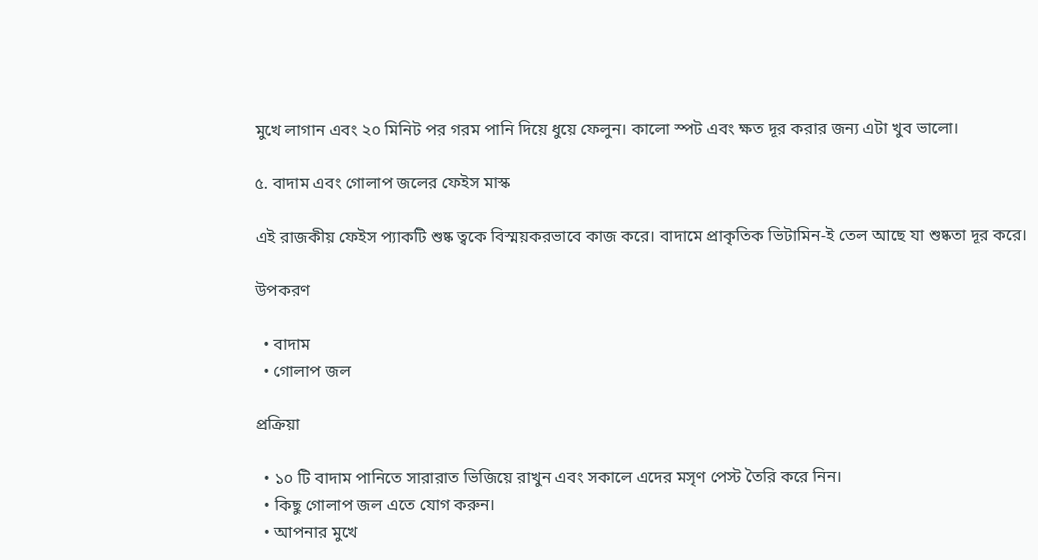মুখে লাগান এবং ২০ মিনিট পর গরম পানি দিয়ে ধুয়ে ফেলুন। কালো স্পট এবং ক্ষত দূর করার জন্য এটা খুব ভালো।

৫. বাদাম এবং গোলাপ জলের ফেইস মাস্ক

এই রাজকীয় ফেইস প্যাকটি শুষ্ক ত্বকে বিস্ময়করভাবে কাজ করে। বাদামে প্রাকৃতিক ভিটামিন-ই তেল আছে যা শুষ্কতা দূর করে।

উপকরণ

  • বাদাম
  • গোলাপ জল

প্রক্রিয়া

  • ১০ টি বাদাম পানিতে সারারাত ভিজিয়ে রাখুন এবং সকালে এদের মসৃণ পেস্ট তৈরি করে নিন।
  • কিছু গোলাপ জল এতে যোগ করুন।
  • আপনার মুখে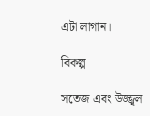এটা লাগান।

বিকল্প

সতেজ এবং উজ্জ্বল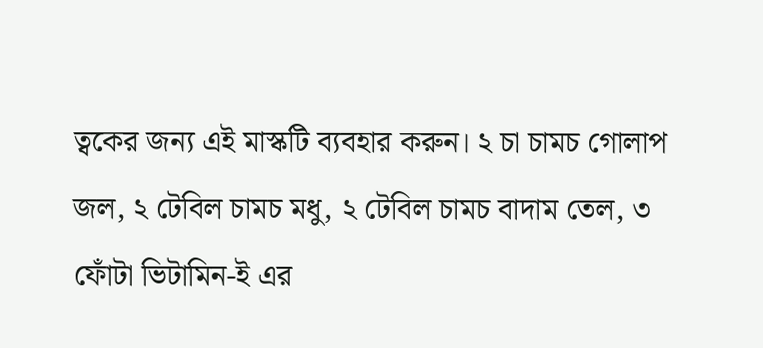ত্বকের জন্য এই মাস্কটি ব্যবহার করুন। ২ চা চামচ গোলাপ জল, ২ টেবিল চামচ মধু, ২ টেবিল চামচ বাদাম তেল, ৩ ফোঁটা ভিটামিন-ই এর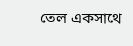তেল একসাথে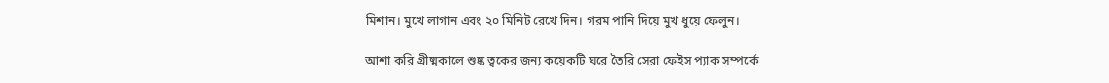মিশান। মুখে লাগান এবং ২০ মিনিট রেখে দিন। গরম পানি দিয়ে মুখ ধুয়ে ফেলুন।

আশা করি গ্রীষ্মকালে শুষ্ক ত্বকের জন্য কয়েকটি ঘরে তৈরি সেরা ফেইস প্যাক সম্পর্কে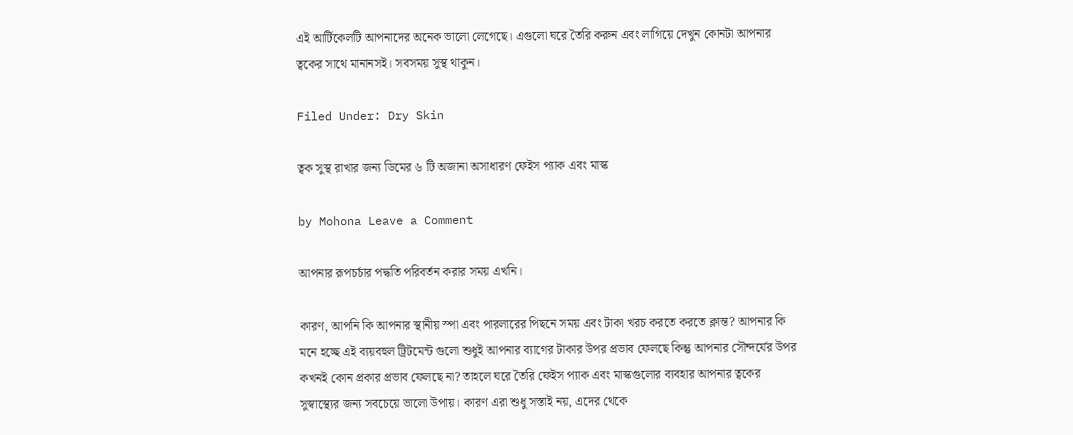এই আর্টিকেলটি আপনাদের অনেক ভালো লেগেছে। এগুলো ঘরে তৈরি করুন এবং লাগিয়ে দেখুন কোনটা আপনার ত্বকের সাথে মানানসই। সবসময় সুস্থ থাকুন।

Filed Under: Dry Skin

ত্বক সুস্থ রাখার জন্য ডিমের ৬ টি অজানা অসাধারণ ফেইস প্যাক এবং মাস্ক

by Mohona Leave a Comment

আপনার রূপচর্চার পদ্ধতি পরিবর্তন করার সময় এখনি।

কারণ, আপনি কি আপনার স্থানীয় স্পা এবং পারলারের পিছনে সময় এবং টাকা খরচ করতে করতে ক্লান্ত? আপনার কি মনে হচ্ছে এই ব্যয়বহুল ট্রিটমেন্ট গুলো শুধুই আপনার ব্যাগের টাকার উপর প্রভাব ফেলছে কিন্তু আপনার সৌন্দর্যের উপর কখনই কোন প্রকার প্রভাব ফেলছে না? তাহলে ঘরে তৈরি ফেইস প্যাক এবং মাস্কগুলোর ব্যবহার আপনার ত্বকের সুস্বাস্থ্যের জন্য সবচেয়ে ভালো উপায়। কারণ এরা শুধু সস্তাই নয়, এদের থেকে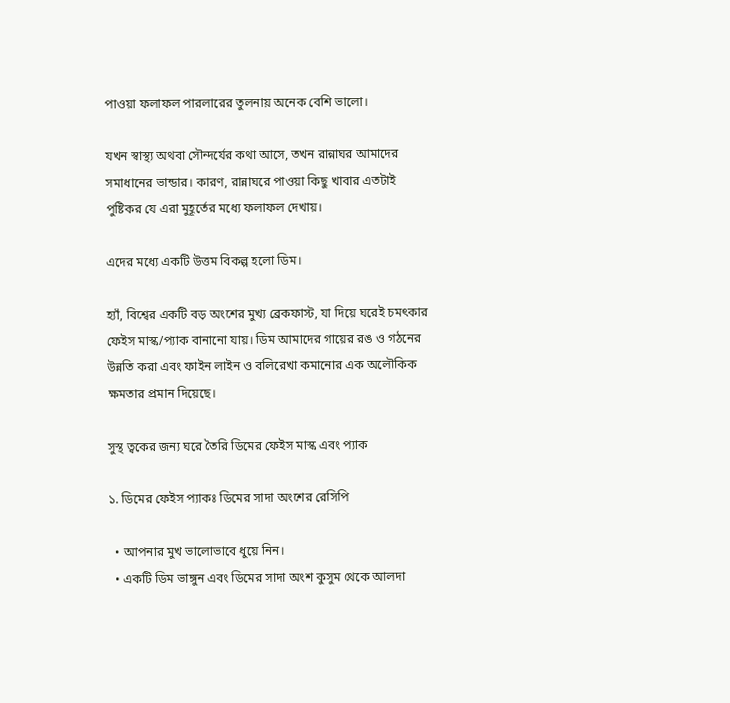পাওয়া ফলাফল পারলারের তুলনায় অনেক বেশি ভালো।

যখন স্বাস্থ্য অথবা সৌন্দর্যের কথা আসে, তখন রান্নাঘর আমাদের সমাধানের ভান্ডার। কারণ, রান্নাঘরে পাওয়া কিছু খাবার এতটাই পুষ্টিকর যে এরা মুহূর্তের মধ্যে ফলাফল দেখায়।

এদের মধ্যে একটি উত্তম বিকল্প হলো ডিম।

হ্যাঁ, বিশ্বের একটি বড় অংশের মুখ্য ব্রেকফাস্ট, যা দিয়ে ঘরেই চমৎকার ফেইস মাস্ক/প্যাক বানানো যায়। ডিম আমাদের গায়ের রঙ ও গঠনের উন্নতি করা এবং ফাইন লাইন ও বলিরেখা কমানোর এক অলৌকিক ক্ষমতার প্রমান দিয়েছে।

সুস্থ ত্বকের জন্য ঘরে তৈরি ডিমের ফেইস মাস্ক এবং প্যাক

১. ডিমের ফেইস প্যাকঃ ডিমের সাদা অংশের রেসিপি

  • আপনার মুখ ভালোভাবে ধুয়ে নিন।
  • একটি ডিম ভাঙ্গুন এবং ডিমের সাদা অংশ কুসুম থেকে আলদা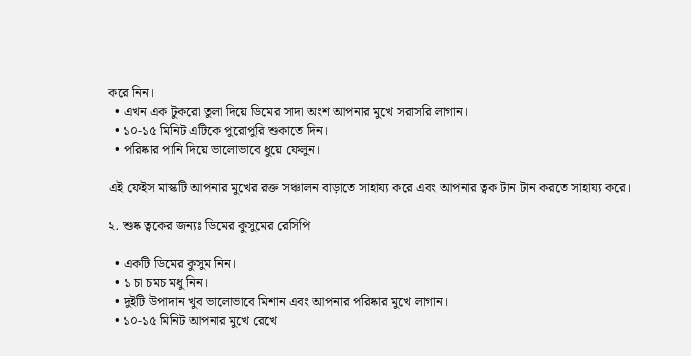করে নিন।
  • এখন এক টুকরো তুলা দিয়ে ডিমের সাদা অংশ আপনার মুখে সরাসরি লাগান।
  • ১০-১৫ মিনিট এটিকে পুরোপুরি শুকাতে দিন।
  • পরিষ্কার পানি দিয়ে ভালোভাবে ধুয়ে ফেলুন।

এই ফেইস মাস্কটি আপনার মুখের রক্ত সঞ্চালন বাড়াতে সাহায্য করে এবং আপনার ত্বক টান টান করতে সাহায্য করে।

২. শুষ্ক ত্বকের জন্যঃ ডিমের কুসুমের রেসিপি

  • একটি ডিমের কুসুম নিন।
  • ১ চা চমচ মধু নিন।
  • দুইটি উপাদান খুব ভালোভাবে মিশান এবং আপনার পরিষ্কার মুখে লাগান।
  • ১০-১৫ মিনিট আপনার মুখে রেখে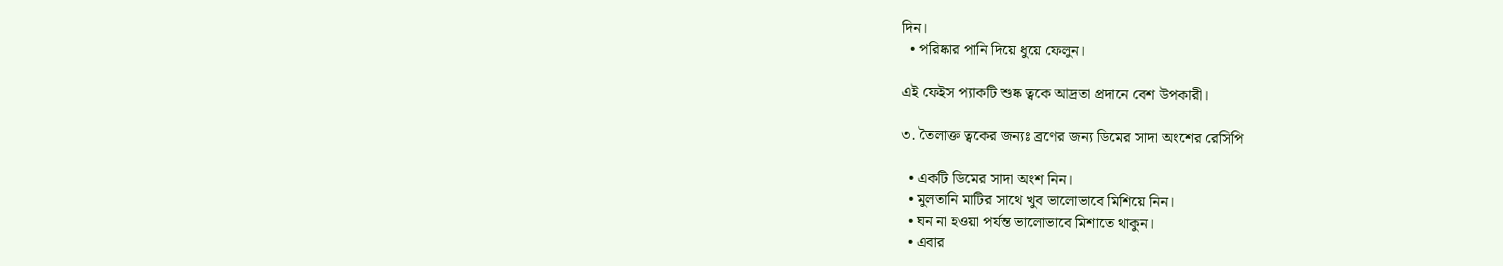দিন।
  • পরিষ্কার পানি দিয়ে ধুয়ে ফেলুন।

এই ফেইস প্যাকটি শুষ্ক ত্বকে আদ্রতা প্রদানে বেশ উপকারী।

৩. তৈলাক্ত ত্বকের জন্যঃ ব্রণের জন্য ডিমের সাদা অংশের রেসিপি

  • একটি ডিমের সাদা অংশ নিন।
  • মুলতানি মাটির সাথে খুব ভালোভাবে মিশিয়ে নিন।
  • ঘন না হওয়া পর্যন্ত ভালোভাবে মিশাতে থাকুন।
  • এবার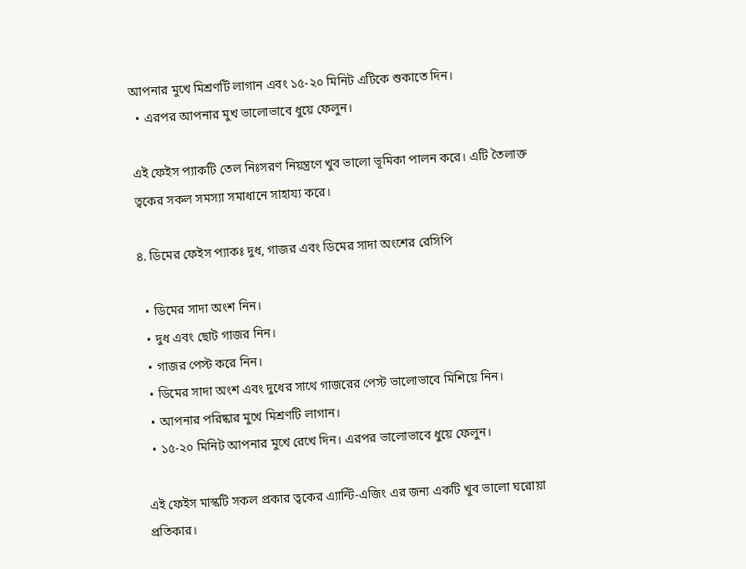আপনার মুখে মিশ্রণটি লাগান এবং ১৫-২০ মিনিট এটিকে শুকাতে দিন।
  • এরপর আপনার মুখ ভালোভাবে ধুয়ে ফেলুন।

এই ফেইস প্যাকটি তেল নিঃসরণ নিয়ন্ত্রণে খুব ভালো ভূমিকা পালন করে। এটি তৈলাক্ত ত্বকের সকল সমস্যা সমাধানে সাহায্য করে।

৪. ডিমের ফেইস প্যাকঃ দুধ, গাজর এবং ডিমের সাদা অংশের রেসিপি

  • ডিমের সাদা অংশ নিন।
  • দুধ এবং ছোট গাজর নিন।
  • গাজর পেস্ট করে নিন।
  • ডিমের সাদা অংশ এবং দুধের সাথে গাজরের পেস্ট ভালোভাবে মিশিয়ে নিন।
  • আপনার পরিষ্কার মুখে মিশ্রণটি লাগান।
  • ১৫-২০ মিনিট আপনার মুখে রেখে দিন। এরপর ভালোভাবে ধুয়ে ফেলুন।

এই ফেইস মাস্কটি সকল প্রকার ত্বকের এ্যান্টি-এজিং এর জন্য একটি খুব ভালো ঘরোয়া প্রতিকার।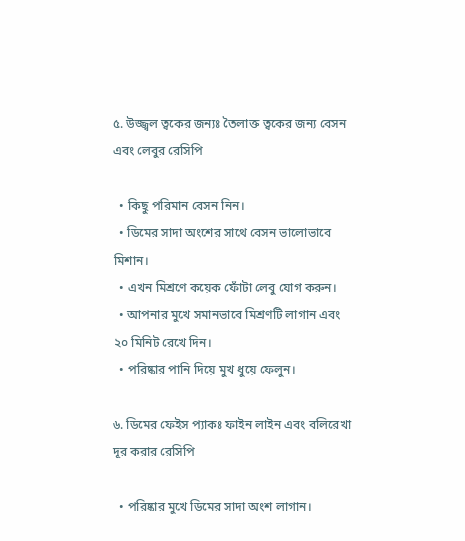৫. উজ্জ্বল ত্বকের জন্যঃ তৈলাক্ত ত্বকের জন্য বেসন এবং লেবুর রেসিপি

  • কিছু পরিমান বেসন নিন।
  • ডিমের সাদা অংশের সাথে বেসন ভালোভাবে মিশান।
  • এখন মিশ্রণে কয়েক ফোঁটা লেবু যোগ করুন।
  • আপনার মুখে সমানভাবে মিশ্রণটি লাগান এবং ২০ মিনিট রেখে দিন।
  • পরিষ্কার পানি দিয়ে মুখ ধুয়ে ফেলুন।

৬. ডিমের ফেইস প্যাকঃ ফাইন লাইন এবং বলিরেখা দূর করার রেসিপি

  • পরিষ্কার মুখে ডিমের সাদা অংশ লাগান।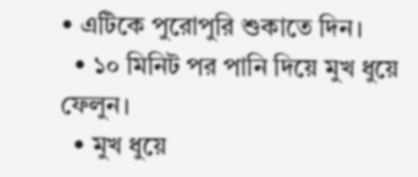• এটিকে পুরোপুরি শুকাতে দিন।
  • ১০ মিনিট পর পানি দিয়ে মুখ ধুয়ে ফেলুন।
  • মুখ ধুয়ে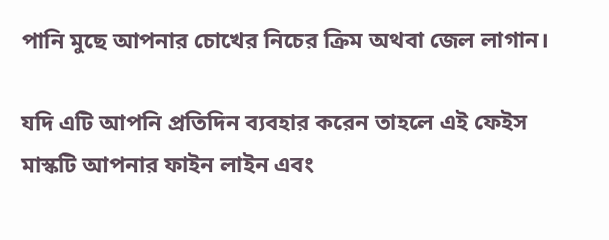পানি মুছে আপনার চোখের নিচের ক্রিম অথবা জেল লাগান।

যদি এটি আপনি প্রতিদিন ব্যবহার করেন তাহলে এই ফেইস মাস্কটি আপনার ফাইন লাইন এবং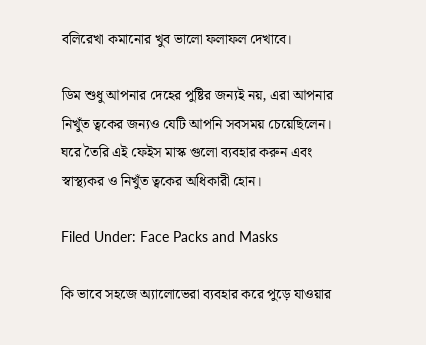বলিরেখা কমানোর খুব ভালো ফলাফল দেখাবে।

ডিম শুধু আপনার দেহের পুষ্টির জন্যই নয়, এরা আপনার নিখুঁত ত্বকের জন্যও যেটি আপনি সবসময় চেয়েছিলেন। ঘরে তৈরি এই ফেইস মাস্ক গুলো ব্যবহার করুন এবং স্বাস্থ্যকর ও নিখুঁত ত্বকের অধিকারী হোন।

Filed Under: Face Packs and Masks

কি ভাবে সহজে অ্যালোভেরা ব্যবহার করে পুড়ে যাওয়ার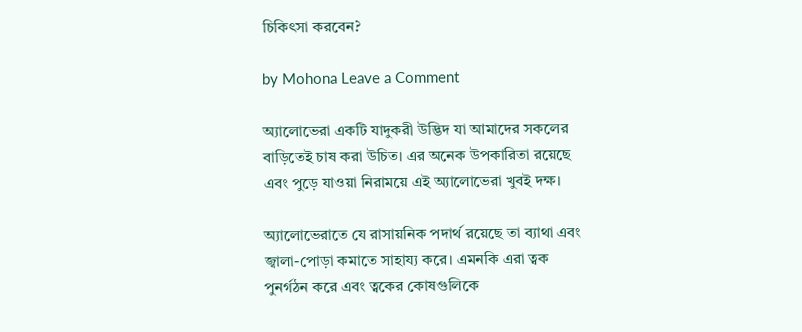চিকিৎসা করবেন?

by Mohona Leave a Comment

অ্যালোভেরা একটি যাদুকরী উদ্ভিদ যা আমাদের সকলের বাড়িতেই চাষ করা উচিত। এর অনেক উপকারিতা রয়েছে এবং পুড়ে যাওয়া নিরাময়ে এই অ্যালোভেরা খুবই দক্ষ।

অ্যালোভেরাতে যে রাসায়নিক পদার্থ রয়েছে তা ব্যাথা এবং জ্বালা-পোড়া কমাতে সাহায্য করে। এমনকি এরা ত্বক পুনর্গঠন করে এবং ত্বকের কোষগুলিকে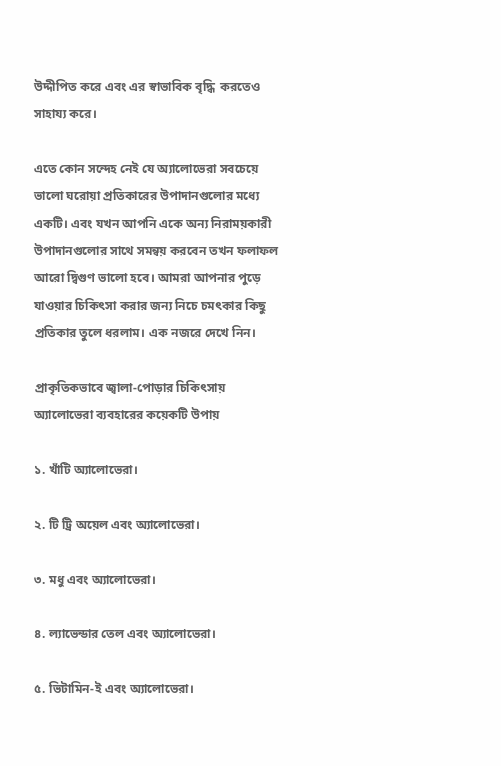উদ্দীপিত করে এবং এর স্বাভাবিক বৃদ্ধি  করতেও সাহায্য করে।

এতে কোন সন্দেহ নেই যে অ্যালোভেরা সবচেয়ে ভালো ঘরোয়া প্রতিকারের উপাদানগুলোর মধ্যে একটি। এবং যখন আপনি একে অন্য নিরাময়কারী উপাদানগুলোর সাথে সমন্বয় করবেন তখন ফলাফল আরো দ্বিগুণ ভালো হবে। আমরা আপনার পুড়ে যাওয়ার চিকিৎসা করার জন্য নিচে চমৎকার কিছু প্রতিকার তুলে ধরলাম। এক নজরে দেখে নিন।

প্রাকৃতিকভাবে জ্বালা-পোড়ার চিকিৎসায় অ্যালোভেরা ব্যবহারের কয়েকটি উপায়

১. খাঁটি অ্যালোভেরা।

২. টি ট্রি অয়েল এবং অ্যালোভেরা।

৩. মধু এবং অ্যালোভেরা।

৪. ল্যাভেন্ডার তেল এবং অ্যালোভেরা।

৫. ভিটামিন-ই এবং অ্যালোভেরা।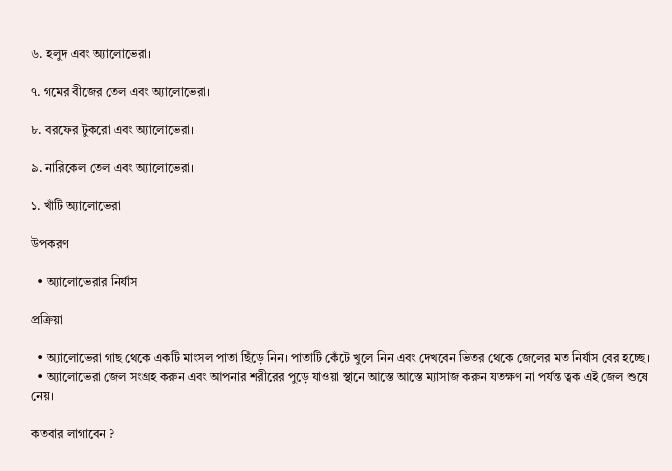৬. হলুদ এবং অ্যালোভেরা।

৭. গমের বীজের তেল এবং অ্যালোভেরা।

৮. বরফের টুকরো এবং অ্যালোভেরা।

৯. নারিকেল তেল এবং অ্যালোভেরা।

১. খাঁটি অ্যালোভেরা

উপকরণ

  • অ্যালোভেরার নির্যাস

প্রক্রিয়া

  • অ্যালোভেরা গাছ থেকে একটি মাংসল পাতা ছিঁড়ে নিন। পাতাটি কেঁটে খুলে নিন এবং দেখবেন ভিতর থেকে জেলের মত নির্যাস বের হচ্ছে।
  • অ্যালোভেরা জেল সংগ্রহ করুন এবং আপনার শরীরের পুড়ে যাওয়া স্থানে আস্তে আস্তে ম্যাসাজ করুন যতক্ষণ না পর্যন্ত ত্বক এই জেল শুষে নেয়।

কতবার লাগাবেন ?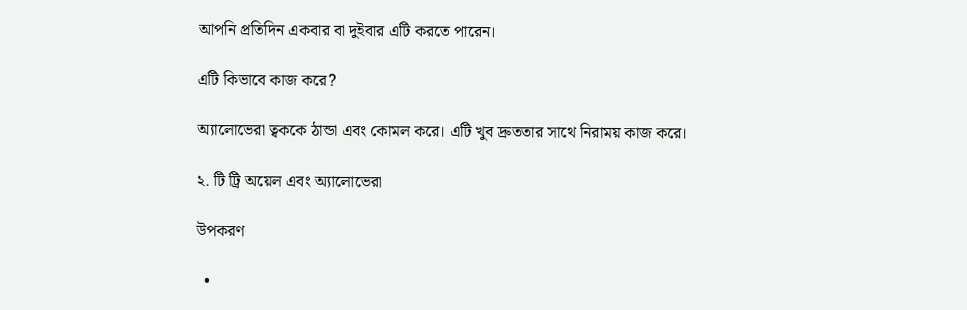আপনি প্রতিদিন একবার বা দুইবার এটি করতে পারেন।

এটি কিভাবে কাজ করে?

অ্যালোভেরা ত্বককে ঠান্ডা এবং কোমল করে। এটি খুব দ্রুততার সাথে নিরাময় কাজ করে।

২. টি ট্রি অয়েল এবং অ্যালোভেরা

উপকরণ

  •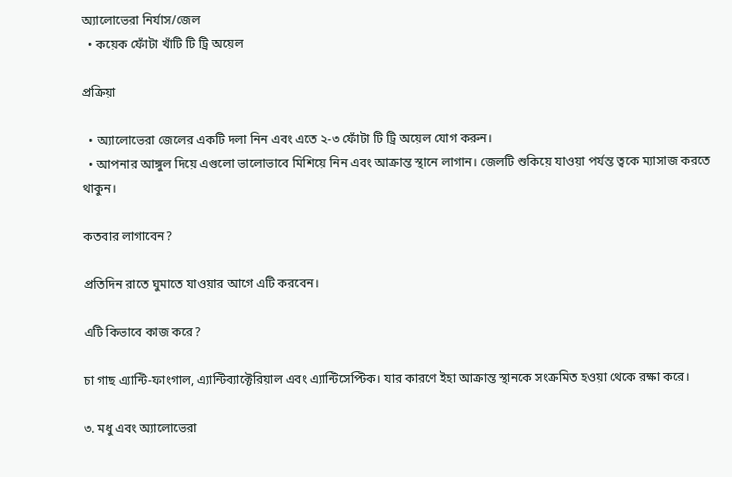অ্যালোভেরা নির্যাস/জেল
  • কয়েক ফোঁটা খাঁটি টি ট্রি অয়েল

প্রক্রিয়া

  • অ্যালোভেরা জেলের একটি দলা নিন এবং এতে ২-৩ ফোঁটা টি ট্রি অয়েল যোগ করুন।
  • আপনার আঙ্গুল দিয়ে এগুলো ভালোভাবে মিশিয়ে নিন এবং আক্রান্ত স্থানে লাগান। জেলটি শুকিয়ে যাওয়া পর্যন্ত ত্বকে ম্যাসাজ করতে থাকুন।

কতবার লাগাবেন?

প্রতিদিন রাতে ঘুমাতে যাওয়ার আগে এটি করবেন।

এটি কিভাবে কাজ করে?

চা গাছ এ্যান্টি-ফাংগাল, এ্যান্টিব্যাক্টেরিয়াল এবং এ্যান্টিসেপ্টিক। যার কারণে ইহা আক্রান্ত স্থানকে সংক্রমিত হওয়া থেকে রক্ষা করে।

৩. মধু এবং অ্যালোভেরা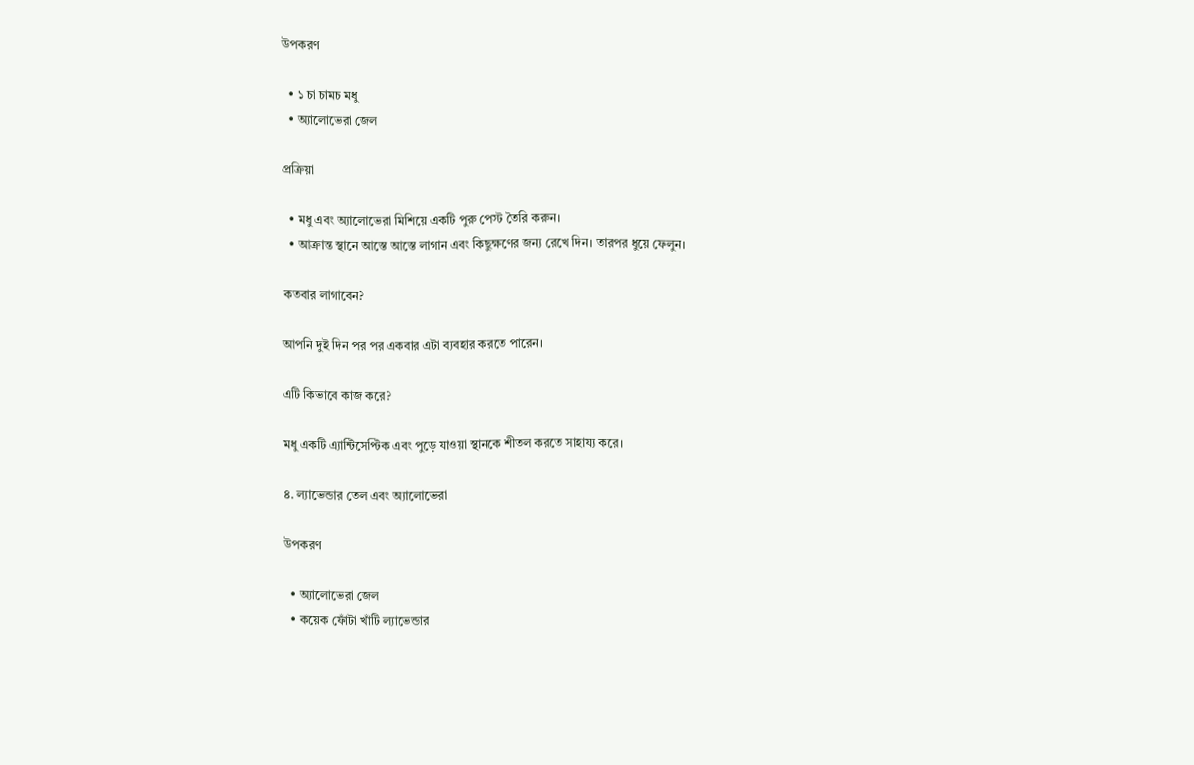উপকরণ

  • ১ চা চামচ মধু
  • অ্যালোভেরা জেল

প্রক্রিয়া

  • মধু এবং অ্যালোভেরা মিশিয়ে একটি পুরু পেস্ট তৈরি করুন।
  • আক্রান্ত স্থানে আস্তে আস্তে লাগান এবং কিছুক্ষণের জন্য রেখে দিন। তারপর ধুয়ে ফেলুন।

কতবার লাগাবেন?

আপনি দুই দিন পর পর একবার এটা ব্যবহার করতে পারেন।

এটি কিভাবে কাজ করে?

মধু একটি এ্যান্টিসেপ্টিক এবং পুড়ে যাওয়া স্থানকে শীতল করতে সাহায্য করে।

৪. ল্যাভেন্ডার তেল এবং অ্যালোভেরা

উপকরণ

  • অ্যালোভেরা জেল
  • কয়েক ফোঁটা খাঁটি ল্যাভেন্ডার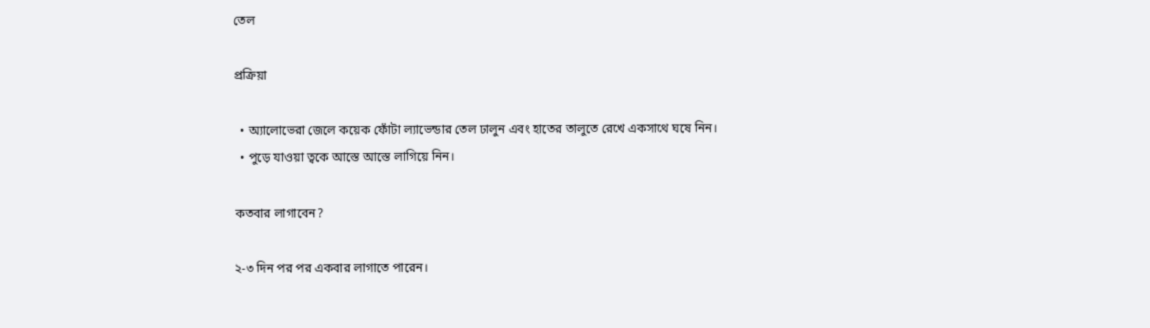তেল

প্রক্রিয়া

  • অ্যালোভেরা জেলে কয়েক ফোঁটা ল্যাভেন্ডার তেল ঢালুন এবং হাতের তালুতে রেখে একসাথে ঘষে নিন।
  • পুড়ে যাওয়া ত্বকে আস্তে আস্তে লাগিয়ে নিন।

কতবার লাগাবেন?

২-৩ দিন পর পর একবার লাগাতে পারেন।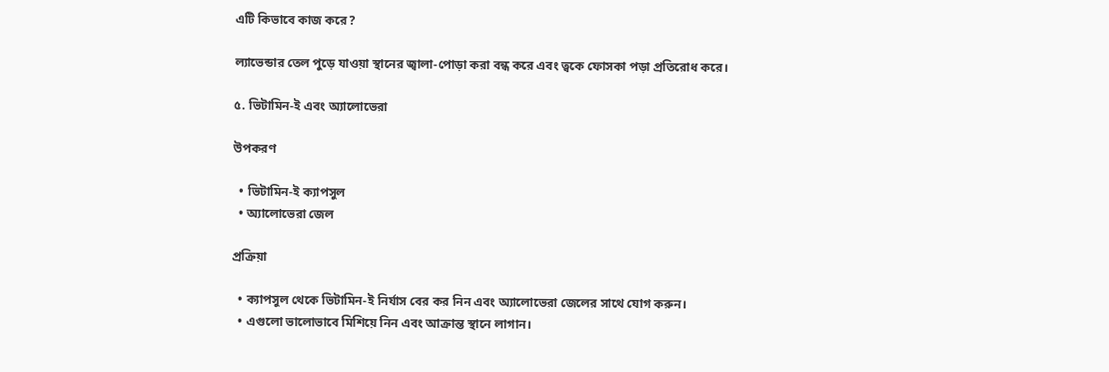এটি কিভাবে কাজ করে?

ল্যাভেন্ডার তেল পুড়ে যাওয়া স্থানের জ্বালা-পোড়া করা বন্ধ করে এবং ত্বকে ফোসকা পড়া প্রতিরোধ করে।

৫. ভিটামিন-ই এবং অ্যালোভেরা

উপকরণ

  • ভিটামিন-ই ক্যাপসুল
  • অ্যালোভেরা জেল

প্রক্রিয়া

  • ক্যাপসুল থেকে ভিটামিন-ই নির্যাস বের কর নিন এবং অ্যালোভেরা জেলের সাথে যোগ করুন।
  • এগুলো ভালোভাবে মিশিয়ে নিন এবং আক্রান্ত স্থানে লাগান।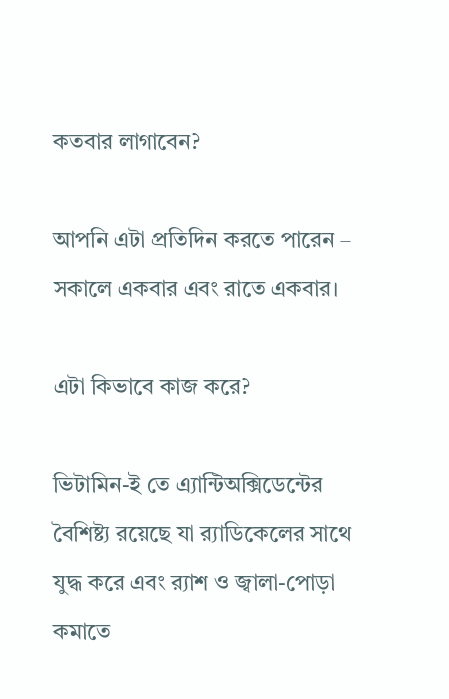কতবার লাগাবেন?

আপনি এটা প্রতিদিন করতে পারেন – সকালে একবার এবং রাতে একবার।

এটা কিভাবে কাজ করে?

ভিটামিন-ই তে এ্যান্টিঅক্সিডেন্টের বৈশিষ্ট্য রয়েছে যা র‍্যাডিকেলের সাথে যুদ্ধ করে এবং র‍্যাশ ও জ্বালা-পোড়া কমাতে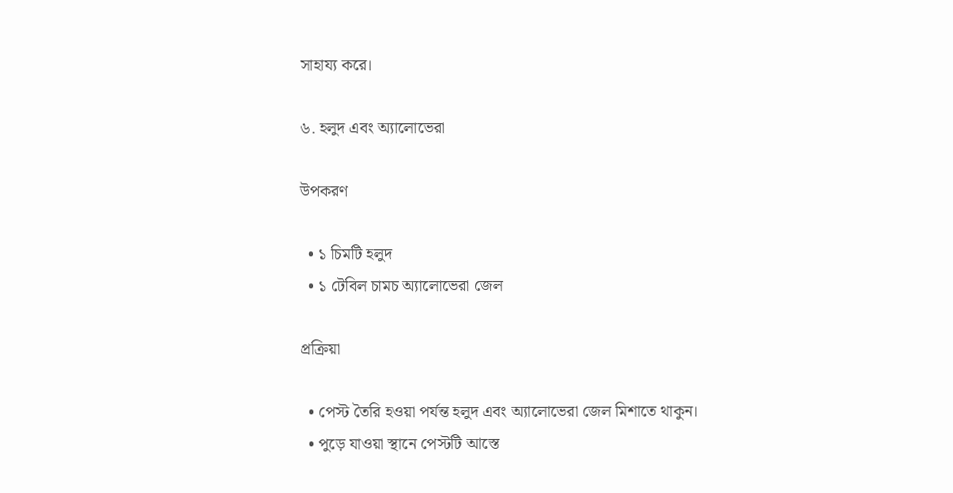সাহায্য করে।

৬. হলুদ এবং অ্যালোভেরা

উপকরণ

  • ১ চিমটি হলুদ
  • ১ টেবিল চামচ অ্যালোভেরা জেল

প্রক্রিয়া

  • পেস্ট তৈরি হওয়া পর্যন্ত হলুদ এবং অ্যালোভেরা জেল মিশাতে থাকুন।
  • পুড়ে যাওয়া স্থানে পেস্টটি আস্তে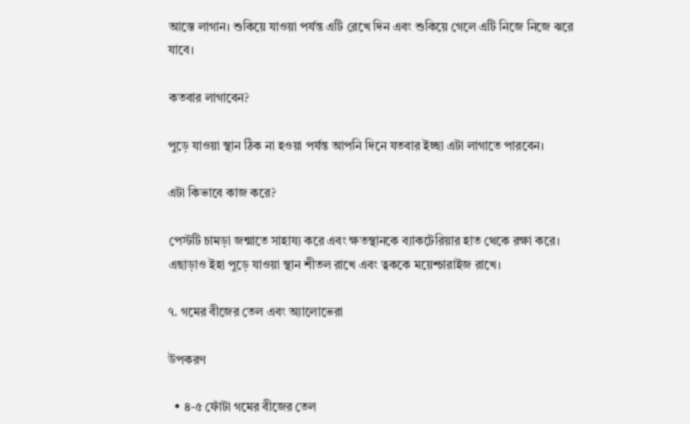আস্তে লাগান। শুকিয়ে যাওয়া পর্যন্ত এটি রেখে দিন এবং শুকিয়ে গেলে এটি নিজে নিজে ঝরে যাবে।

কতবার লাগাবেন?

পুড়ে যাওয়া স্থান ঠিক না হওয়া পর্যন্ত আপনি দিনে যতবার ইচ্ছা এটা লাগাতে পারবেন।

এটা কিভাবে কাজ করে?

পেস্টটি চামড়া জন্মাতে সাহায্য করে এবং ক্ষতস্থানকে ব্যাকটেরিয়ার হাত থেকে রক্ষা করে। এছাড়াও ইহা পুড়ে যাওয়া স্থান শীতল রাখে এবং ত্বককে ময়েশ্চারাইজ রাখে।

৭. গমের বীজের তেল এবং অ্যালোভেরা

উপকরণ

  • ৪-৫ ফোঁটা গমের বীজের তেল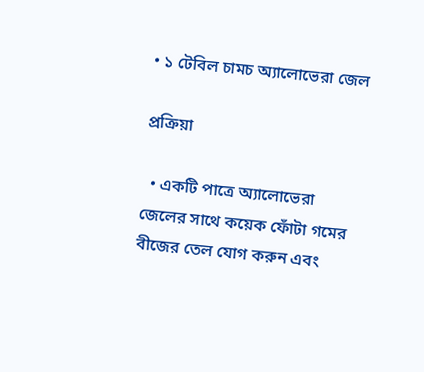• ১ টেবিল চামচ অ্যালোভেরা জেল

প্রক্রিয়া

  • একটি পাত্রে অ্যালোভেরা জেলের সাথে কয়েক ফোঁটা গমের বীজের তেল যোগ করুন এবং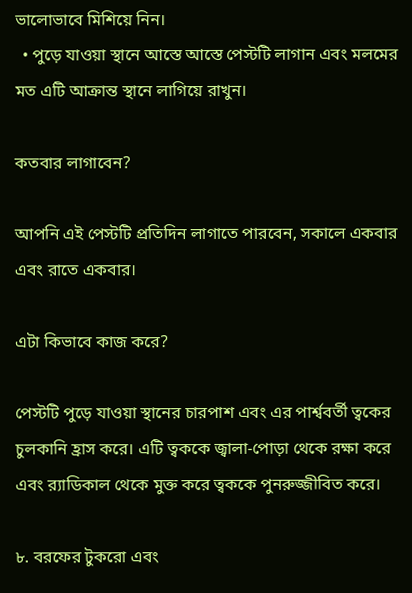ভালোভাবে মিশিয়ে নিন।
  • পুড়ে যাওয়া স্থানে আস্তে আস্তে পেস্টটি লাগান এবং মলমের মত এটি আক্রান্ত স্থানে লাগিয়ে রাখুন।

কতবার লাগাবেন?

আপনি এই পেস্টটি প্রতিদিন লাগাতে পারবেন, সকালে একবার এবং রাতে একবার।

এটা কিভাবে কাজ করে?

পেস্টটি পুড়ে যাওয়া স্থানের চারপাশ এবং এর পার্শ্ববর্তী ত্বকের চুলকানি হ্রাস করে। এটি ত্বককে জ্বালা-পোড়া থেকে রক্ষা করে এবং র‍্যাডিকাল থেকে মুক্ত করে ত্বককে পুনরুজ্জীবিত করে।

৮. বরফের টুকরো এবং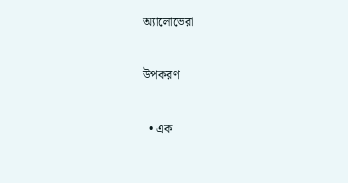অ্যালোভেরা

উপকরণ

  • এক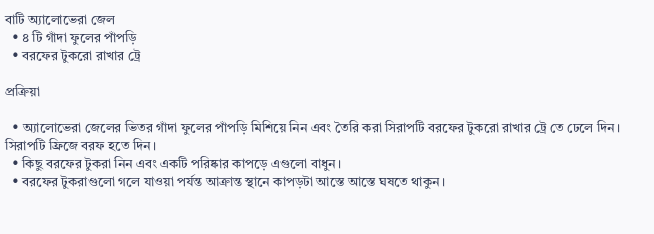বাটি অ্যালোভেরা জেল
  • ৪ টি গাঁদা ফুলের পাঁপড়ি
  • বরফের টুকরো রাখার ট্রে

প্রক্রিয়া

  • অ্যালোভেরা জেলের ভিতর গাঁদা ফুলের পাঁপড়ি মিশিয়ে নিন এবং তৈরি করা সিরাপটি বরফের টুকরো রাখার ট্রে তে ঢেলে দিন। সিরাপটি ফ্রিজে বরফ হতে দিন।
  • কিছু বরফের টুকরা নিন এবং একটি পরিষ্কার কাপড়ে এগুলো বাধুন।
  • বরফের টুকরাগুলো গলে যাওয়া পর্যন্ত আক্রান্ত স্থানে কাপড়টা আস্তে আস্তে ঘষতে থাকুন।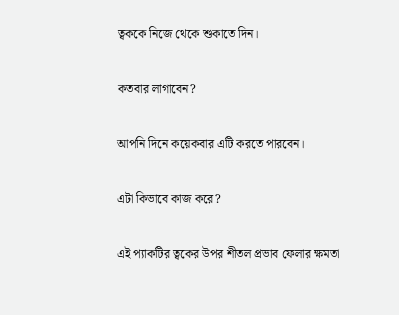ত্বককে নিজে থেকে শুকাতে দিন।

কতবার লাগাবেন?

আপনি দিনে কয়েকবার এটি করতে পারবেন।

এটা কিভাবে কাজ করে?

এই প্যাকটির ত্বকের উপর শীতল প্রভাব ফেলার ক্ষমতা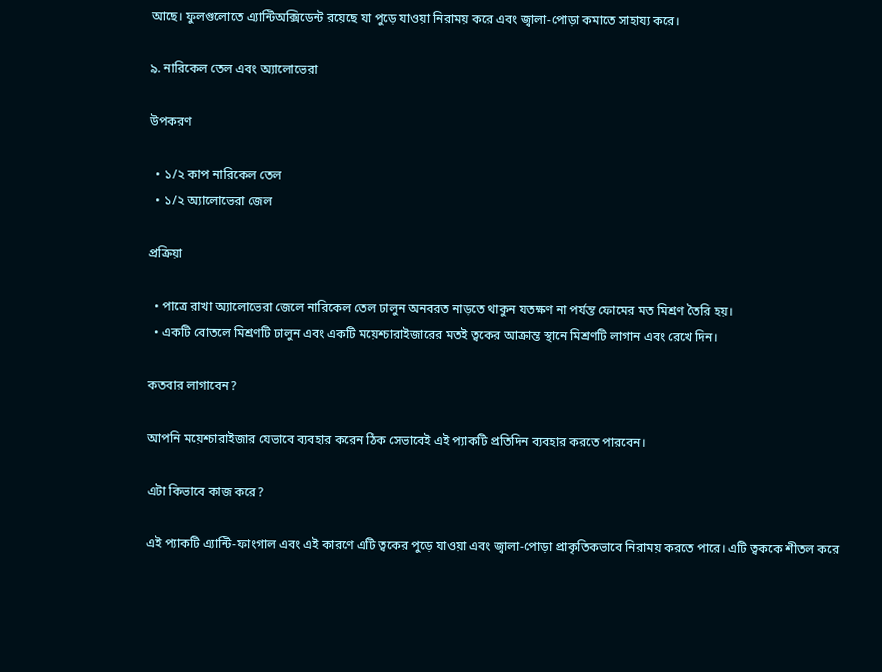আছে। ফুলগুলোতে এ্যান্টিঅক্সিডেন্ট রয়েছে যা পুড়ে যাওয়া নিরাময় করে এবং জ্বালা-পোড়া কমাতে সাহায্য করে।

৯. নারিকেল তেল এবং অ্যালোভেরা

উপকরণ

  • ১/২ কাপ নারিকেল তেল
  • ১/২ অ্যালোভেরা জেল

প্রক্রিয়া

  • পাত্রে রাখা অ্যালোভেরা জেলে নারিকেল তেল ঢালুন অনবরত নাড়তে থাকুন যতক্ষণ না পর্যন্ত ফোমের মত মিশ্রণ তৈরি হয়।
  • একটি বোতলে মিশ্রণটি ঢালুন এবং একটি ময়েশ্চারাইজারের মতই ত্বকের আক্রান্ত স্থানে মিশ্রণটি লাগান এবং রেখে দিন।

কতবার লাগাবেন?

আপনি ময়েশ্চারাইজার যেভাবে ব্যবহার করেন ঠিক সেভাবেই এই প্যাকটি প্রতিদিন ব্যবহার করতে পারবেন।

এটা কিভাবে কাজ করে?

এই প্যাকটি এ্যান্টি-ফাংগাল এবং এই কারণে এটি ত্বকের পুড়ে যাওয়া এবং জ্বালা-পোড়া প্রাকৃতিকভাবে নিরাময় করতে পারে। এটি ত্বককে শীতল করে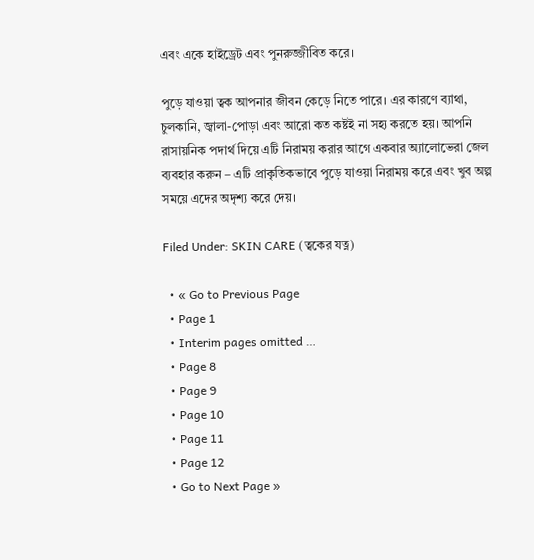এবং একে হাইড্রেট এবং পুনরুজ্জীবিত করে।

পুড়ে যাওয়া ত্বক আপনার জীবন কেড়ে নিতে পারে। এর কারণে ব্যাথা, চুলকানি, জ্বালা-পোড়া এবং আরো কত কষ্টই না সহ্য করতে হয়। আপনি রাসায়নিক পদার্থ দিয়ে এটি নিরাময় করার আগে একবার অ্যালোভেরা জেল ব্যবহার করুন – এটি প্রাকৃতিকভাবে পুড়ে যাওয়া নিরাময় করে এবং খুব অল্প সময়ে এদের অদৃশ্য করে দেয়।

Filed Under: SKIN CARE (ত্বকের যত্ন)

  • « Go to Previous Page
  • Page 1
  • Interim pages omitted …
  • Page 8
  • Page 9
  • Page 10
  • Page 11
  • Page 12
  • Go to Next Page »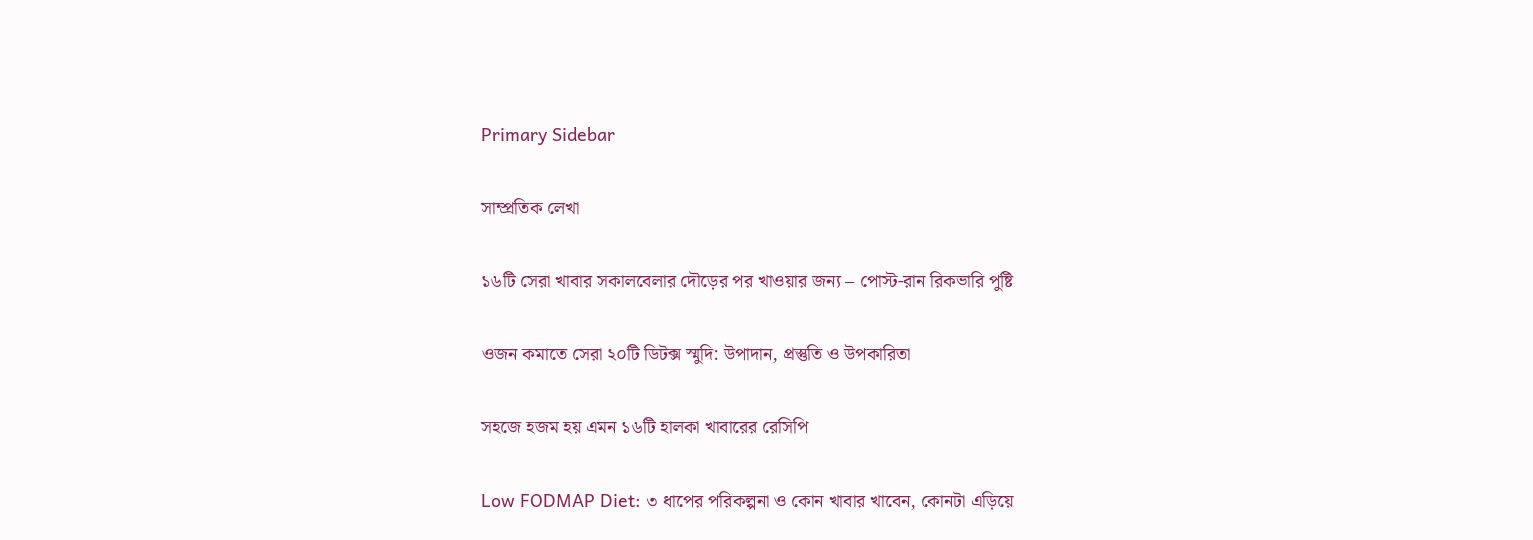Primary Sidebar

সাম্প্রতিক লেখা

১৬টি সেরা খাবার সকালবেলার দৌড়ের পর খাওয়ার জন্য – পোস্ট-রান রিকভারি পুষ্টি

ওজন কমাতে সেরা ২০টি ডিটক্স স্মুদি: উপাদান, প্রস্তুতি ও উপকারিতা

সহজে হজম হয় এমন ১৬টি হালকা খাবারের রেসিপি

Low FODMAP Diet: ৩ ধাপের পরিকল্পনা ও কোন খাবার খাবেন, কোনটা এড়িয়ে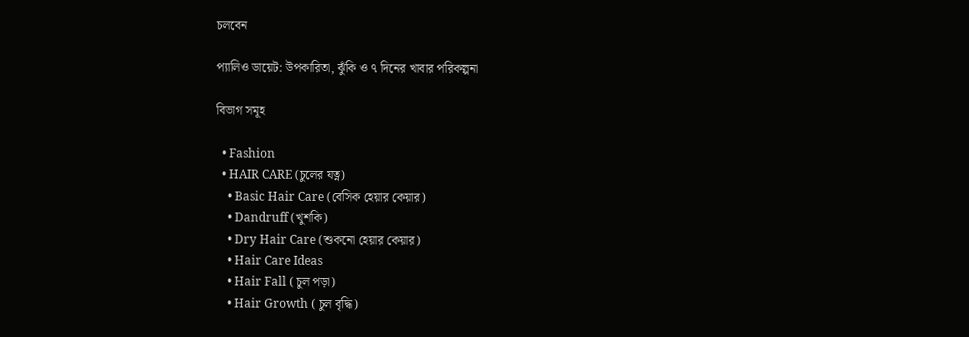চলবেন

প্যালিও ডায়েট: উপকারিতা, ঝুঁকি ও ৭ দিনের খাবার পরিকল্পনা

বিভাগ সমূহ

  • Fashion
  • HAIR CARE (চুলের যত্ন)
    • Basic Hair Care (বেসিক হেয়ার কেয়ার)
    • Dandruff (খুশকি)
    • Dry Hair Care (শুকনো হেয়ার কেয়ার)
    • Hair Care Ideas
    • Hair Fall ( চুল পড়া)
    • Hair Growth ( চুল বৃদ্ধি)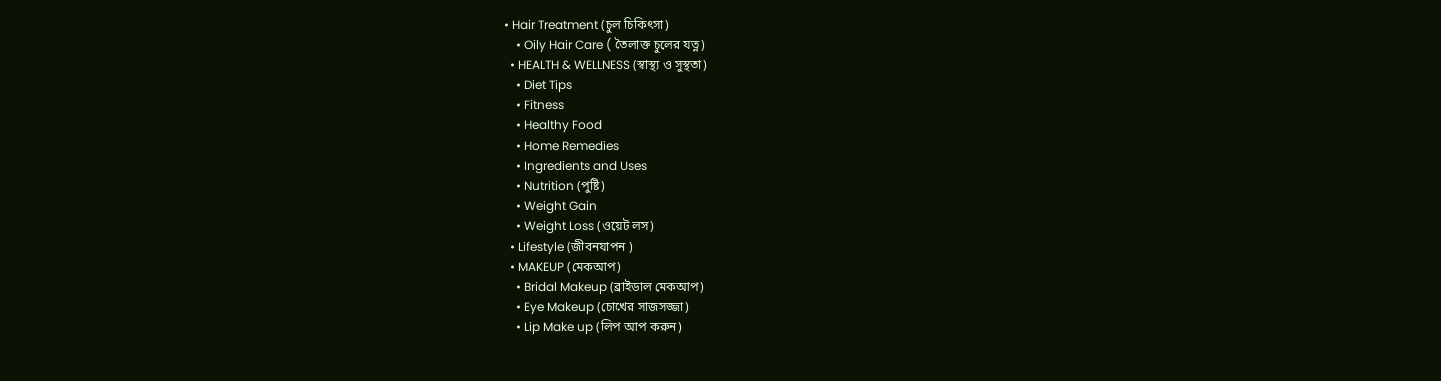• Hair Treatment (চুল চিকিৎসা)
    • Oily Hair Care ( তৈলাক্ত চুলের যত্ন)
  • HEALTH & WELLNESS (স্বাস্থ্য ও সুস্থতা)
    • Diet Tips
    • Fitness
    • Healthy Food
    • Home Remedies
    • Ingredients and Uses
    • Nutrition (পুষ্টি)
    • Weight Gain
    • Weight Loss (ওয়েট লস)
  • Lifestyle (জীবনযাপন )
  • MAKEUP (মেকআপ)
    • Bridal Makeup (ব্রাইডাল মেকআপ)
    • Eye Makeup (চোখের সাজসজ্জা)
    • Lip Make up (লিপ আপ করুন)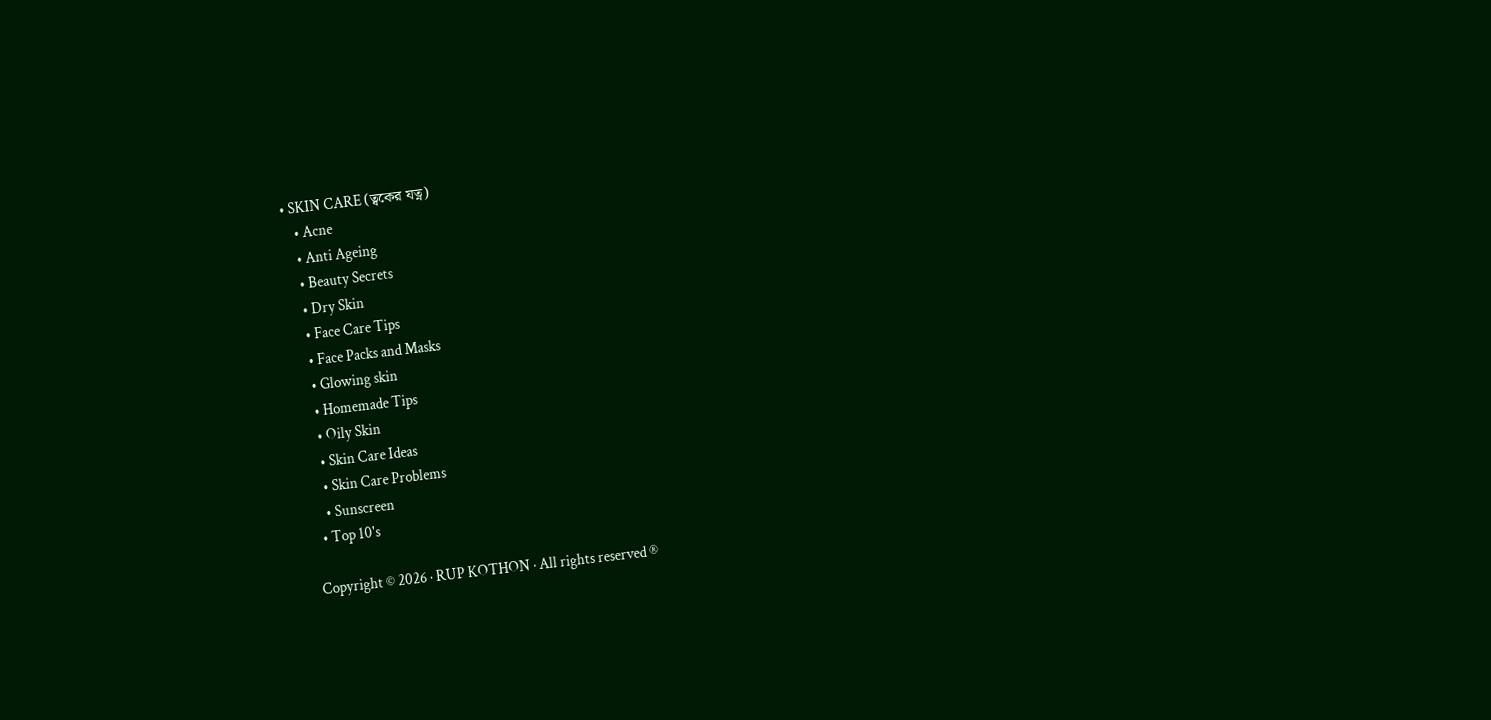• SKIN CARE (ত্বকের যত্ন)
    • Acne
    • Anti Ageing
    • Beauty Secrets
    • Dry Skin
    • Face Care Tips
    • Face Packs and Masks
    • Glowing skin
    • Homemade Tips
    • Oily Skin
    • Skin Care Ideas
    • Skin Care Problems
    • Sunscreen
  • Top 10's

Copyright © 2026 · RUP KOTHON · All rights reserved ®